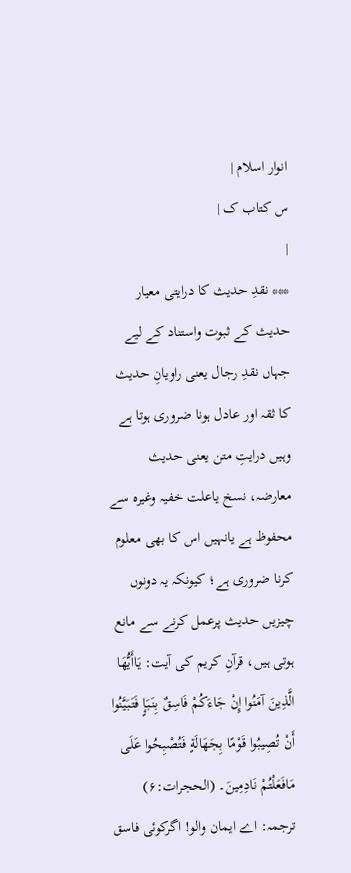انوار اسلام |
س کتاب ک |
|
*** نقدِ حدیث کا درایتی معیار حدیث کے ثبوت واستناد کے لیے جہاں نقدِ رجال یعنی راویانِ حدیث کا ثقہ اور عادل ہونا ضروری ہوتا ہے وہیں درایتِ متن یعنی حدیث معارضہ، نسخ یاعلت خفیہ وغیرہ سے محفوظ ہے یانہیں اس کا بھی معلوم کرنا ضروری ہے؛ کیونکہ یہ دونوں چیزیں حدیث پرعمل کرنے سے مانع ہوتی ہیں، قرآنِ کریم کی آیت: يَاأَيُّهَا الَّذِينَ آمَنُوا إِنْ جَاءَكُمْ فَاسِقٌ بِنَبَإٍ فَتَبَيَّنُوا أَنْ تُصِيبُوا قَوْمًا بِجَهَالَةٍ فَتُصْبِحُوا عَلَى مَافَعَلْتُمْ نَادِمِينَ۔ (الحجرات:۶) ترجمہ: اے ایمان والو! اگرکوئی فاسق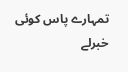تمہارے پاس کوئی خبرلے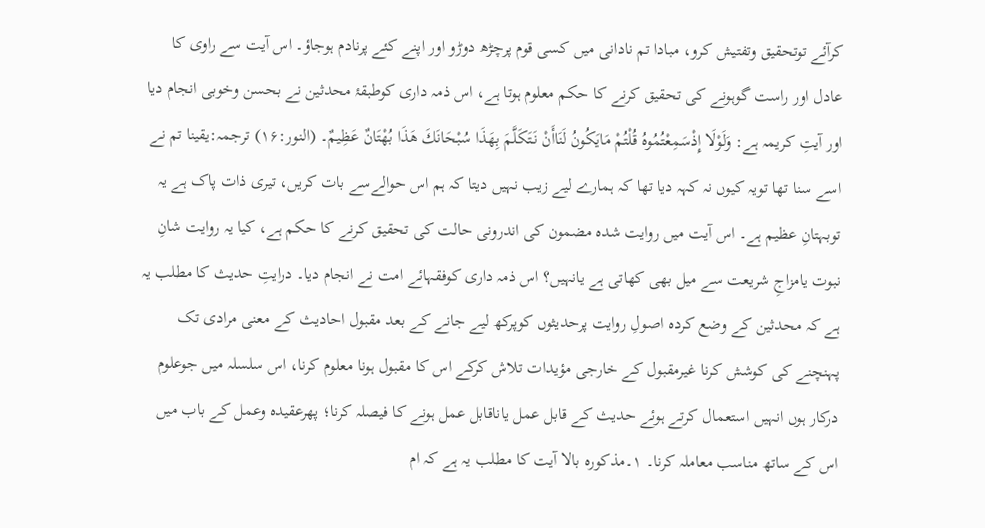کرآئے توتحقیق وتفتیش کرو، مبادا تم نادانی میں کسی قوم پرچڑھ دوڑو اور اپنے کئے پرنادم ہوجاؤ۔ اس آیت سے راوی کا عادل اور راست گوہونے کی تحقیق کرنے کا حکم معلوم ہوتا ہے، اس ذمہ داری کوطبقۂ محدثین نے بحسن وخوبی انجام دیا اور آیتِ کریمہ ہے: وَلَوْلَا إِذْسَمِعْتُمُوهُ قُلْتُمْ مَايَكُونُ لَنَاأَنْ نَتَكَلَّمَ بِهَذَا سُبْحَانَكَ هَذَا بُهْتَانٌ عَظِيمٌ۔ (النور:۱۶) ترجمہ:یقینا تم نے اسے سنا تھا تویہ کیوں نہ کہہ دیا تھا کہ ہمارے لیے زیب نہیں دیتا کہ ہم اس حوالےسے بات کریں، تیری ذات پاک ہے یہ توبہتانِ عظیم ہے۔ اس آیت میں روایت شدہ مضمون کی اندرونی حالت کی تحقیق کرنے کا حکم ہے، کیا یہ روایت شانِ نبوت یامزاجِ شریعت سے میل بھی کھاتی ہے یانہیں؟ اس ذمہ داری کوفقہائے امت نے انجام دیا۔ درایتِ حدیث کا مطلب یہ ہے کہ محدثین کے وضع کردہ اصولِ روایت پرحدیثوں کوپرکھ لیے جانے کے بعد مقبول احادیث کے معنی مرادی تک پہنچنے کی کوشش کرنا غیرمقبول کے خارجی مؤیدات تلاش کرکے اس کا مقبول ہونا معلوم کرنا، اس سلسلہ میں جوعلوم درکار ہوں انہیں استعمال کرتے ہوئے حدیث کے قابل عمل یاناقابل عمل ہونے کا فیصلہ کرنا؛ پھرعقیدہ وعمل کے باب میں اس کے ساتھ مناسب معاملہ کرنا۔ ۱۔مذکورہ بالا آیت کا مطلب یہ ہے کہ ام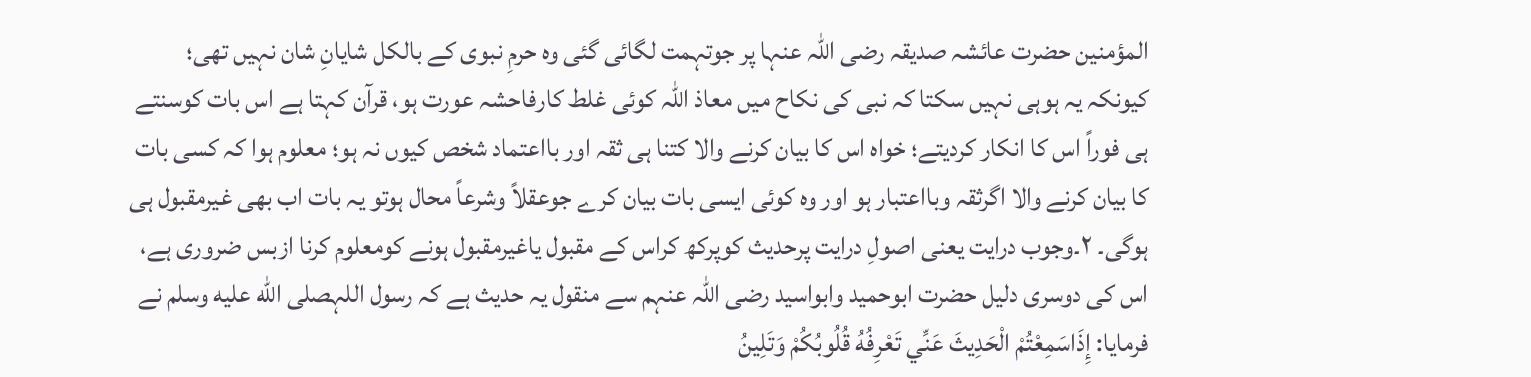المؤمنین حضرت عائشہ صدیقہ رضی اللہ عنہا پر جوتہمت لگائی گئی وہ حرمِ نبوی کے بالکل شایانِ شان نہیں تھی؛ کیونکہ یہ ہوہی نہیں سکتا کہ نبی کی نکاح میں معاذ اللہ کوئی غلط کارفاحشہ عورت ہو، قرآن کہتا ہے اس بات کوسنتے ہی فوراً اس کا انکار کردیتے؛ خواہ اس کا بیان کرنے والا کتنا ہی ثقہ اور بااعتماد شخص کیوں نہ ہو؛ معلوم ہوا کہ کسی بات کا بیان کرنے والا اگرثقہ وبااعتبار ہو اور وہ کوئی ایسی بات بیان کرے جوعقلاً وشرعاً محال ہوتو یہ بات اب بھی غیرمقبول ہی ہوگی۔ ۲۔وجوب درایت یعنی اصولِ درایت پرحدیث کوپرکھ کراس کے مقبول یاغیرمقبول ہونے کومعلوم کرنا ازبس ضروری ہے، اس کی دوسری دلیل حضرت ابوحمید وابواسید رضی اللہ عنہم سے منقول یہ حدیث ہے کہ رسول اللہصلى الله عليه وسلم نے فرمایا: إِذَاسَمِعْتُمْ الْحَدِيثَ عَنِّي تَعْرِفُهُ قُلُوبُكُمْ وَتَلِينُ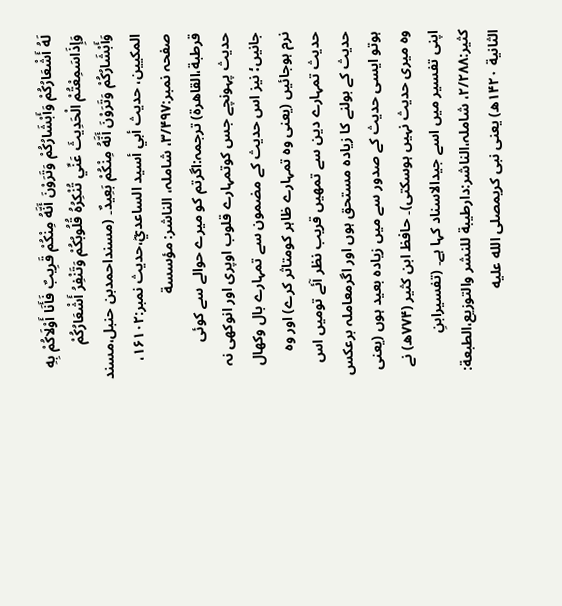لَهُ أَشْعَارُكُمْ وَأَبْشَارُكُمْ وَتَرَوْنَ أَنَّهُ مِنْكُمْ قَرِيبٌ فَأَنَا أَوْلَاكُمْ بِهِ وَإِذَاسَمِعْتُمْ الْحَدِيثَ عَنِّي تُنْكِرُهُ قُلُوبُكُمْ وَتَنْفِرُ أَشْعَارُكُمْ وَأَبْشَارُكُمْ وَتَرَوْنَ أَنَّهُ مِنْكُمْ بَعِيدٌ۔ (مسنداحمدبن حنبل،مسند المكيين، حديث أبي أسيد الساعديؓ،حدیث نمبر:۱۶۱۰۲، صفحہ نمبر:۳/۴۹۷، شاملہ، الناشر: مؤسسة قرطبة،القاهرة) ترجمہ:اگرتم کو میرے حوالے سے کوئی حدیث پہونچے جس کوتمہارے قلوب اوپری اور انوکھی نہ جانیں؛ نیز اس حدیث کے مضمون سے تمہارے بال وکھال نرم ہوجائیں (یعنی وہ تمہارے ظاہر کومتاثر کرے) اور وہ حدیث تمہارے دین سے تمھیں قریب نظر آئے تومیں اس حدیث کے بولنے کا زیادہ مستحق ہوں اور اگرمعاملہ برعکس ہوتو ایسی حدیث کے صدور سے میں زیادہ بعید ہوں (یعنی وہ میری حدیث نہیں ہوسکتی)۔ حافظ ابن کثیر (۷۷۴ھ) نے اپنی تفسیر میں اسے جیدالاسناد کہا ہے۔ (تفسیرابنِ کثیر:۲/۲۸۸، شاملہ،الناشر:دارطيبة للنشر والتوزيع،الطبعة: الثانية ۱۴۲۰ھ) یعنی نبی کریمصلى الله عليه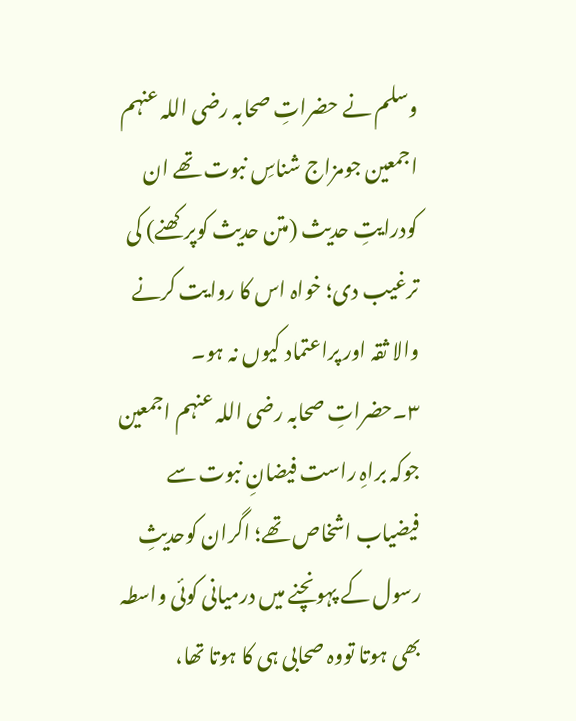وسلم نے حضراتِ صحابہ رضی اللہ عنہم اجمعین جومزاج شناسِ نبوت تھے ان کودرایتِ حدیث (متن حدیث کوپرکھنے) کی ترغیب دی؛ خواہ اس کا روایت کرنے والا ثقہ اور پراعتماد کیوں نہ ہو۔ ۳۔حضراتِ صحابہ رضی اللہ عنہم اجمعین جوکہ براہِ راست فیضانِ نبوت سے فیضیاب اشخاص تھے؛ اگران کوحدیثِ رسول کے پہونچنے میں درمیانی کوئی واسطہ بھی ہوتا تووہ صحابی ہی کا ہوتا تھا،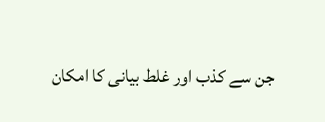جن سے کذب اور غلط بیانی کا امکان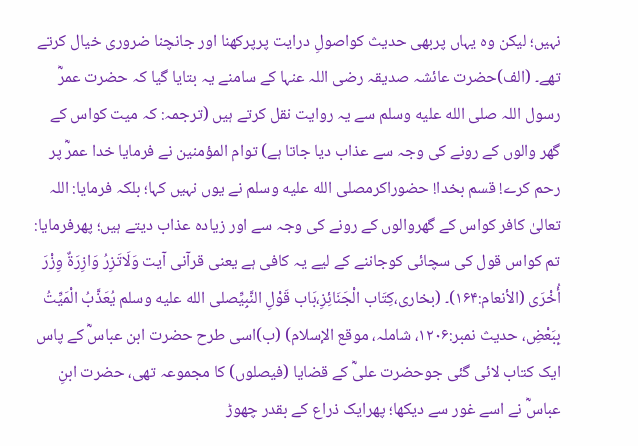نہیں؛ لیکن وہ یہاں پربھی حدیث کواصولِ درایت پرپرکھنا اور جانچنا ضروری خیال کرتے تھے۔ (الف)حضرت عائشہ صدیقہ رضی اللہ عنہا کے سامنے یہ بتایا گیا کہ حضرت عمرؓ رسول اللہ صلى الله عليه وسلم سے یہ روایت نقل کرتے ہیں (ترجمہ: کہ میت کواس کے گھر والوں کے رونے کی وجہ سے عذاب دیا جاتا ہے) توام المؤمنین نے فرمایا خدا عمرؓ پر رحم کرے! قسم بخدا! حضوراکرمصلى الله عليه وسلم نے یوں نہیں کہا؛ بلکہ فرمایا: اللہ تعالیٰ کافر کواس کے گھروالوں کے رونے کی وجہ سے اور زیادہ عذاب دیتے ہیں؛ پھرفرمایا: تم کواس قول کی سچائی کوجاننے کے لیے یہ کافی ہے یعنی قرآنی آیت وَلَاتَزِرُ وَازِرَةٌ وِزْرَ أُخْرَى (الأنعام:۱۶۴)۔ (بخاری،كِتَاب الْجَنَائِزِ،بَاب قَوْلِ النَّبِيِّصلى الله عليه وسلم يُعَذَّبُ الْمَيِّتُ بِبَعْضِ، حدیث نمبر:۱۲۰۶، شاملہ، موقع الإسلام) (ب)اسی طرح حضرت ابن عباسؓ کے پاس ایک کتاب لائی گئی جوحضرت علیؓ کے قضایا (فیصلوں) کا مجموعہ تھی، حضرت ابنِ عباسؓ نے اسے غور سے دیکھا؛ پھرایک ذراع کے بقدر چھوڑ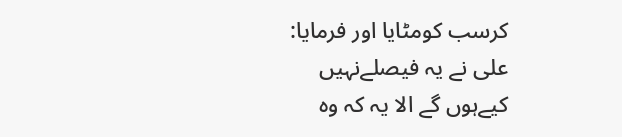کرسب کومٹایا اور فرمایا: علی نے یہ فیصلےنہیں کیےہوں گے الا یہ کہ وہ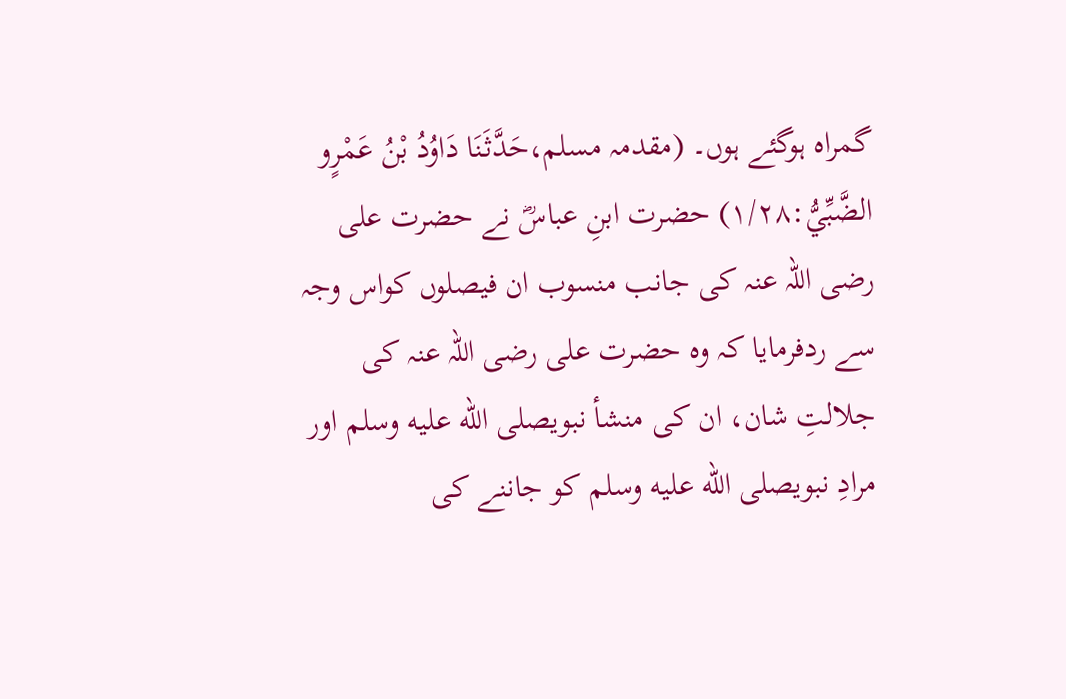گمراہ ہوگئے ہوں۔ (مقدمہ مسلم،حَدَّثَنَا دَاوُدُ بْنُ عَمْرٍو الضَّبِّيُّ:۱/۲۸) حضرت ابنِ عباسؓ نے حضرت علی رضی اللہ عنہ کی جانب منسوب ان فیصلوں کواس وجہ سے ردفرمایا کہ وہ حضرت علی رضی اللہ عنہ کی جلالتِ شان، ان کی منشأ نبویصلى الله عليه وسلم اور مرادِ نبویصلى الله عليه وسلم کو جاننے کی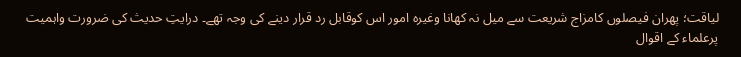لیاقت؛ پھران فیصلوں کامزاج شریعت سے میل نہ کھانا وغیرہ امور اس کوقابل رد قرار دینے کی وجہ تھے۔ درایتِ حدیث کی ضرورت واہمیت پرعلماء کے اقوال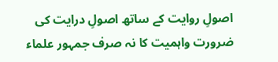اصولِ روایت کے ساتھ اصولِ درایت کی ضرورت واہمیت کا نہ صرف جمہور علماء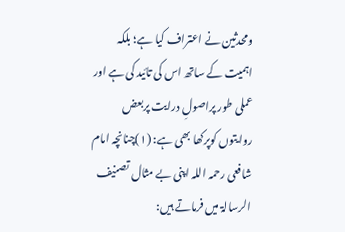ومحدثین نے اعتراف کیا ہے؛ بلکہ اہمیت کے ساتھ اس کی تائید کی ہے اور عملی طور پراصولِ درایت پربعض روایتوں کوپرکھا بھی ہے: (۱)چنانچہ امام شافعی رحمہ اللہ اپنی بے مثال تصنیف الرسالۃ میں فرماتے ہیں: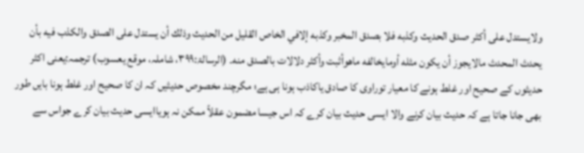ولايستدل على أكثر صدق الحديث وكذبه فلا بصدق المخبر وكذبه إلافي الخاص القليل من الحديث وذلك أن يستدل على الصدق والكذب فيه بأن يحدث المحدث مالايجوز أن يكون مثله أومايخالفه ماهوأثبت وأكثر دلالات بالصدق منه۔ (الرسالۃ:۳۹۹، شاملہ، موقع یعسوب) ترجمہ:یعنی اکثر حدیثوں کے صحیح اور غلط ہونے کا معیار توراوی کا صادق یاکاذب ہونا ہی ہے؛ مگرچند مخصوص حدیثیں کہ ان کا صحیح اور غلط ہونا بایں طور بھی جانا جاتا ہے کہ حدیث بیان کرنے والا ایسی حدیث بیان کرے کہ اس جیسا مضمون عقلاً ممکن نہ ہویاایسی حدیث بیان کرے جواس سے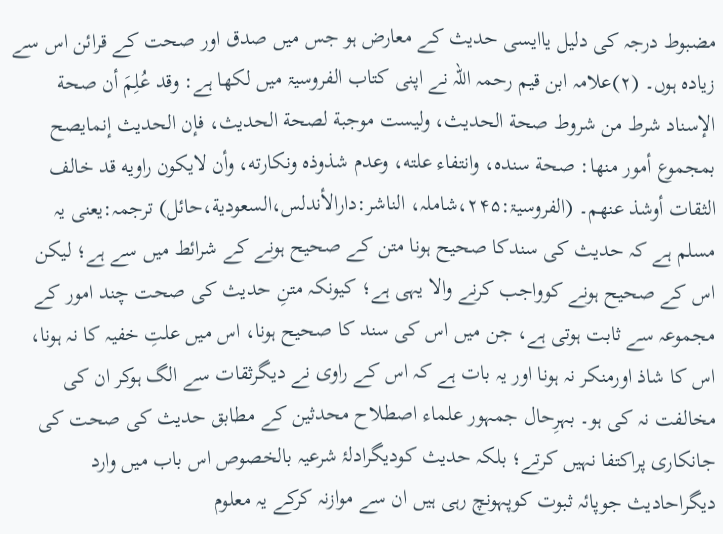مضبوط درجہ کی دلیل یاایسی حدیث کے معارض ہو جس میں صدق اور صحت کے قرائن اس سے زیادہ ہوں۔ (۲)علامہ ابن قیم رحمہ اللہ نے اپنی کتاب الفروسیۃ میں لکھا ہے: وقد عُلِمَ أن صحة الإسناد شرط من شروط صحة الحديث، وليست موجبة لصحة الحديث، فإن الحديث إنمايصح بمجموع أمور منها: صحة سنده، وانتفاء علته، وعدم شذوذه ونكارته، وأن لايكون راويه قد خالف الثقات أوشذ عنهم۔ (الفروسیۃ:۲۴۵،شاملہ، الناشر:دارالأندلس،السعودية،حائل) ترجمہ:یعنی یہ مسلم ہے کہ حدیث کی سندکا صحیح ہونا متن کے صحیح ہونے کے شرائط میں سے ہے؛ لیکن اس کے صحیح ہونے کوواجب کرنے والا یہی ہے؛ کیونکہ متنِ حدیث کی صحت چند امور کے مجموعہ سے ثابت ہوتی ہے، جن میں اس کی سند کا صحیح ہونا، اس میں علتِ خفیہ کا نہ ہونا، اس کا شاذ اورمنکر نہ ہونا اور یہ بات ہے کہ اس کے راوی نے دیگرثقات سے الگ ہوکر ان کی مخالفت نہ کی ہو۔ بہرِحال جمہور علماء اصطلاح محدثین کے مطابق حدیث کی صحت کی جانکاری پراکتفا نہیں کرتے؛ بلکہ حدیث کودیگرادلۂ شرعیہ بالخصوص اس باب میں وارد دیگراحادیث جوپائہ ثبوت کوپہونچ رہی ہیں ان سے موازنہ کرکے یہ معلوم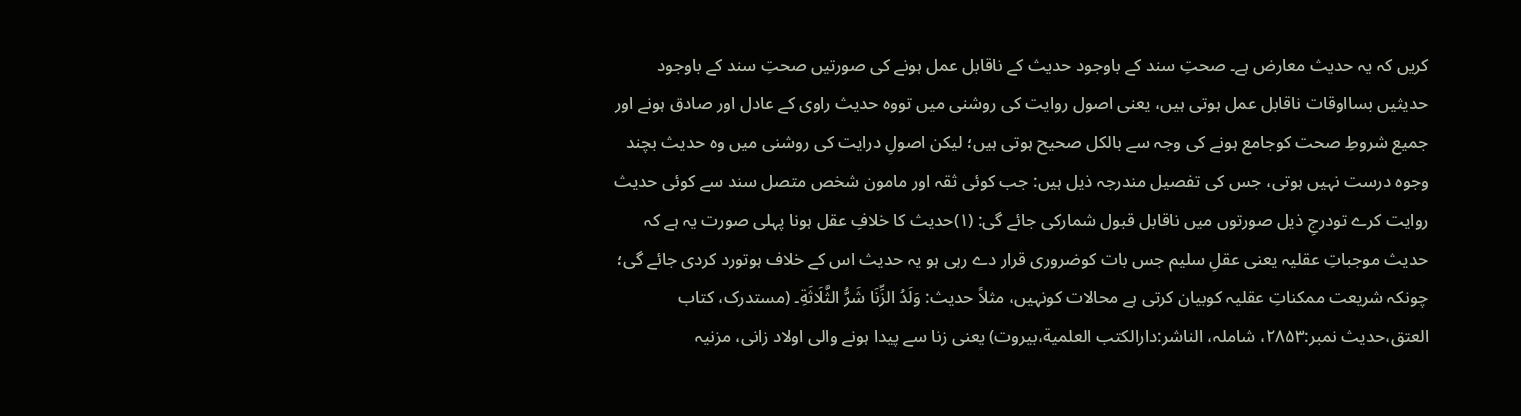کریں کہ یہ حدیث معارض ہے۔ صحتِ سند کے باوجود حدیث کے ناقابل عمل ہونے کی صورتیں صحتِ سند کے باوجود حدیثیں بسااوقات ناقابل عمل ہوتی ہیں، یعنی اصول روایت کی روشنی میں تووہ حدیث راوی کے عادل اور صادق ہونے اور جمیع شروطِ صحت کوجامع ہونے کی وجہ سے بالکل صحیح ہوتی ہیں؛ لیکن اصولِ درایت کی روشنی میں وہ حدیث بچند وجوہ درست نہیں ہوتی، جس کی تفصیل مندرجہ ذیل ہیں: جب کوئی ثقہ اور مامون شخص متصل سند سے کوئی حدیث روایت کرے تودرجِ ذیل صورتوں میں ناقابل قبول شمارکی جائے گی: (۱)حدیث کا خلافِ عقل ہونا پہلی صورت یہ ہے کہ حدیث موجباتِ عقلیہ یعنی عقلِ سلیم جس بات کوضروری قرار دے رہی ہو یہ حدیث اس کے خلاف ہوتورد کردی جائے گی؛ چونکہ شریعت ممکناتِ عقلیہ کوبیان کرتی ہے محالات کونہیں، مثلاً حدیث: وَلَدُ الزِّنَا شَرُّ الثَّلَاثَةِ۔ (مستدرک، كتاب العتق،حدیث نمبر:۲۸۵۳، شاملہ، الناشر:دارالكتب العلمية،بيروت) یعنی زنا سے پیدا ہونے والی اولاد زانی، مزنیہ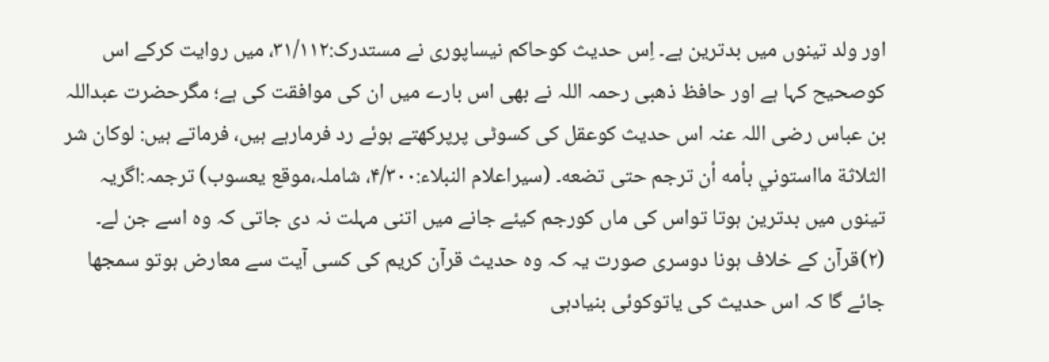اور ولد تینوں میں بدترین ہے۔ اِس حدیث کوحاکم نیساپوری نے مستدرک:۳۱/۱۱۲، میں روایت کرکے اس کوصحیح کہا ہے اور حافظ ذھبی رحمہ اللہ نے بھی اس بارے میں ان کی موافقت کی ہے؛ مگرحضرت عبداللہ بن عباس رضی اللہ عنہ اس حدیث کوعقل کی کسوٹی پرپرکھتے ہوئے رد فرمارہے ہیں، فرماتے ہیں: لوكان شر الثلاثة مااستوني بأمه أن ترجم حتى تضعه۔ (سیراعلام النبلاء:۴/۳۰۰، شاملہ،موقع یعسوب) ترجمہ:اگریہ تینوں میں بدترین ہوتا تواس کی ماں کورجم کیئے جانے میں اتنی مہلت نہ دی جاتی کہ وہ اسے جن لے۔ (۲)قرآن کے خلاف ہونا دوسری صورت یہ کہ وہ حدیث قرآن کریم کی کسی آیت سے معارض ہوتو سمجھا جائے گا کہ اس حدیث کی یاتوکوئی بنیادہی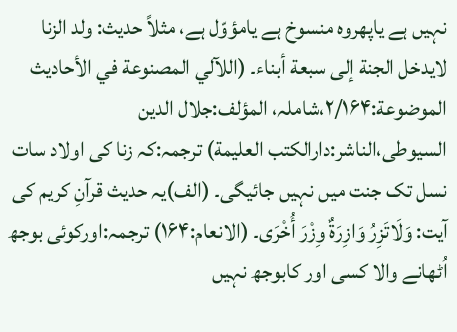نہیں ہے یاپھروہ منسوخ ہے یامؤوّل ہے، مثلاً حدیث: ولد الزنا لايدخل الجنة إلى سبعة أبناء۔ (اللآلي المصنوعة في الأحاديث الموضوعة:۲/۱۶۴،شاملہ، المؤلف:جلال الدين السیوطی،الناشر:دارالكتب العليمة) ترجمہ:کہ زنا کی اولاد سات نسل تک جنت میں نہیں جائیگی۔ (الف)یہ حدیث قرآنِ کریم کی آیت: وَلَاتَزِرُ وَازِرَةٌ وِزْرَ أُخْرَى۔ (الانعام:۱۶۴) ترجمہ:اورکوئی بوجھ اُٹھانے والا کسی اور کابوجھ نہیں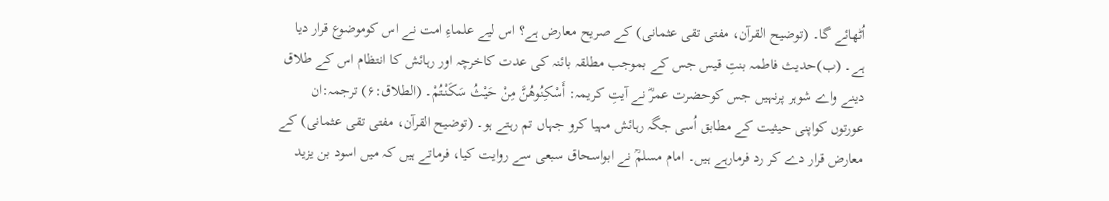اُٹھائے گا۔ (توضیح القرآن، مفتی تقی عثمانی) کے صریح معارض ہے؟ اس لیے علماءِ امت نے اس کوموضوع قرار دیا ہے۔ (ب)حدیث فاطمہ بنتِ قیس جس کے بموجب مطلقہ بائنہ کی عدت کاخرچہ اور رہائش کا انتظام اس کے طلاق دینے واے شوہر پرنہیں جس کوحضرت عمرؓ نے آیتِ کریمہ: أَسْكِنُوهُنَّ مِنْ حَيْثُ سَكَنْتُمْ۔ (الطلاق:۶) ترجمہ:ان عورتوں کواپنی حیثیت کے مطابق اُسی جگہ رہائش مہیا کرو جہاں تم رہتے ہو۔ (توضیح القرآن، مفتی تقی عثمانی) کے معارض قرار دے کر رد فرمارہے ہیں۔ امام مسلمؒ نے ابواسحاق سبعی سے روایت کیا، فرماتے ہیں کہ میں اسود بن یزید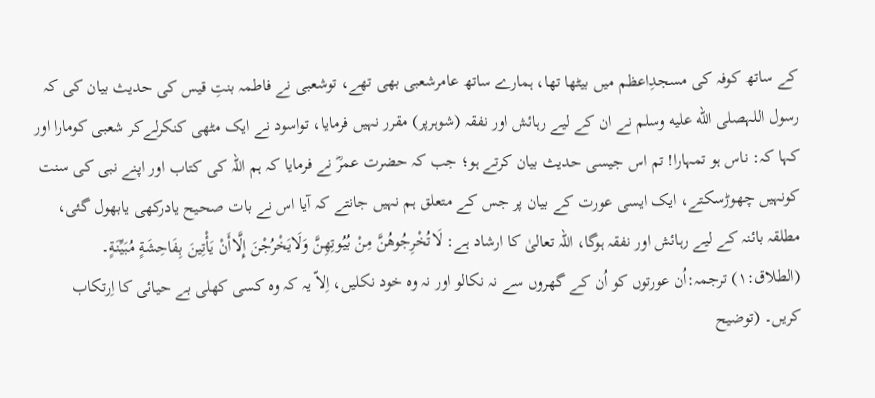کے ساتھ کوفہ کی مسجدِاعظم میں بیٹھا تھا، ہمارے ساتھ عامرشعبی بھی تھے، توشعبی نے فاطمہ بنتِ قیس کی حدیث بیان کی کہ رسول اللہصلى الله عليه وسلم نے ان کے لیے رہائش اور نفقہ (شوہرپر) مقرر نہیں فرمایا، تواسود نے ایک مٹھی کنکرلےکر شعبی کومارا اور کہا کہ: ناس ہو تمہارا! تم اس جیسی حدیث بیان کرتے ہو؛ جب کہ حضرت عمرؓ نے فرمایا کہ ہم اللہ کی کتاب اور اپنے نبی کی سنت کونہیں چھوڑسکتے، ایک ایسی عورت کے بیان پر جس کے متعلق ہم نہیں جانتے کہ آیا اس نے بات صحیح یادرکھی یابھول گئی، مطلقہ بائنہ کے لیے رہائش اور نفقہ ہوگا، اللہ تعالیٰ کا ارشاد ہے: لَاتُخْرِجُوهُنَّ مِنْ بُيُوتِهِنَّ وَلَايَخْرُجْنَ إِلَّاأَنْ يَأْتِينَ بِفَاحِشَةٍ مُبَيِّنَةٍ۔ (الطلاق:۱) ترجمہ:اُن عورتوں کو اُن کے گھروں سے نہ نکالو اور نہ وہ خود نکلیں، اِلاّ یہ کہ وہ کسی کھلی بے حیائی کا اِرتکاب کریں۔ (توضیح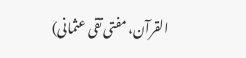القرآن، مفتی تقی عثمانی)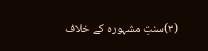(۳)سنتِ مشہورہ کے خلاف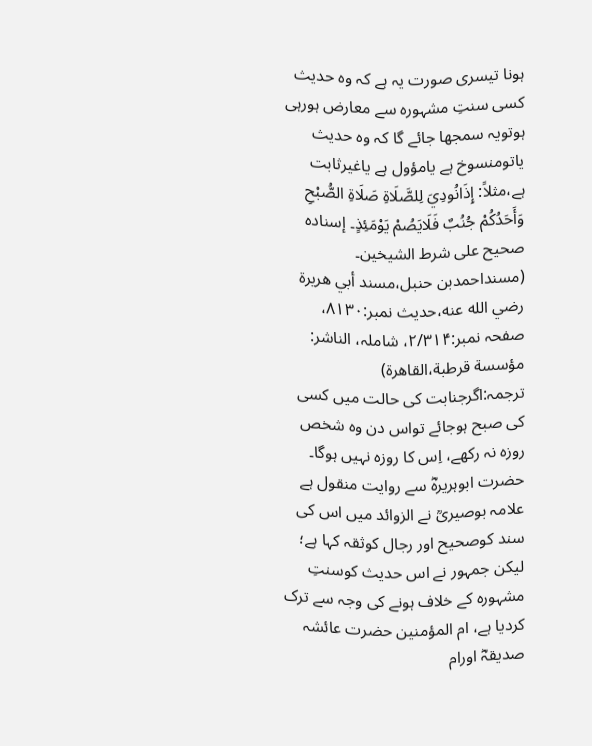ہونا تیسری صورت یہ ہے کہ وہ حدیث کسی سنتِ مشہورہ سے معارض ہورہی ہوتویہ سمجھا جائے گا کہ وہ حدیث یاتومنسوخ ہے یامؤول ہے یاغیرثابت ہے،مثلاً: إِذَانُودِيَ لِلصَّلَاةِ صَلَاةِ الصُّبْحِ وَأَحَدُكُمْ جُنُبٌ فَلَايَصُمْ يَوْمَئِذٍ۔ إسناده صحيح على شرط الشيخين۔ (مسنداحمدبن حنبل،مسند أبي هريرة رضي الله عنه،حدیث نمبر:۸۱۳۰، صفحہ نمبر:۲/۳۱۴، شاملہ، الناشر: مؤسسة قرطبة،القاهرة) ترجمہ:اگرجنابت کی حالت میں کسی کی صبح ہوجائے تواس دن وہ شخص روزہ نہ رکھے، اِس کا روزہ نہیں ہوگا۔ حضرت ابوہریرہؓ سے روایت منقول ہے علامہ بوصیریؒ نے الزوائد میں اس کی سند کوصحیح اور رجال کوثقہ کہا ہے؛ لیکن جمہور نے اس حدیث کوسنتِ مشہورہ کے خلاف ہونے کی وجہ سے ترک کردیا ہے، ام المؤمنین حضرت عائشہ صدیقہؓ اورام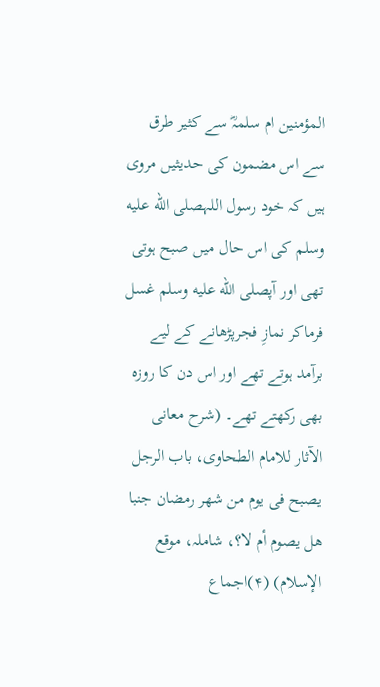المؤمنین ام سلمہؓ سے کثیر طرق سے اس مضمون کی حدیثیں مروی ہیں کہ خود رسول اللہصلى الله عليه وسلم کی اس حال میں صبح ہوتی تھی اور آپصلى الله عليه وسلم غسل فرماکر نمازِ فجرپڑھانے کے لیے برآمد ہوتے تھے اور اس دن کا روزہ بھی رکھتے تھے۔ (شرح معانی الآثار للامام الطحاوی، باب الرجل یصبح فی یوم من شھر رمضان جنبا ھل یصوم أم لا؟، شاملہ، موقع الإسلام) (۴)اجماع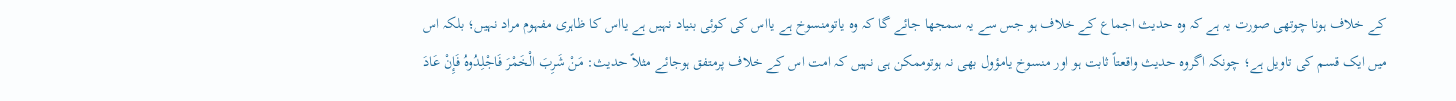کے خلاف ہونا چوتھی صورت یہ ہے کہ وہ حدیث اجماع کے خلاف ہو جس سے یہ سمجھا جائے گا کہ وہ یاتومنسوخ ہے یااس کی کوئی بنیاد نہیں ہے یااس کا ظاہری مفہوم مراد نہیں؛ بلکہ اس میں ایک قسم کی تاویل ہے؛ چونکہ اگروہ حدیث واقعتاً ثابت ہو اور منسوخ یامؤول بھی نہ ہوتوممکن ہی نہیں کہ امت اس کے خلاف پرمتفق ہوجائے مثلاً حدیث: مَنْ شَرِبَ الْخَمْرَ فَاجْلِدُوهُ فَإِنْ عَادَ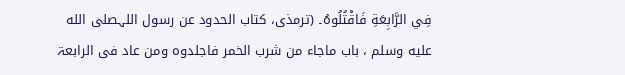فِي الرَّابِعَةِ فَاقْتُلُوهُ۔ (ترمذی، کتاب الحدود عن رسول اللہصلى الله عليه وسلم ، باب ماجاء من شرب الخمر فاجلدوہ ومن عاد فی الرابعۃ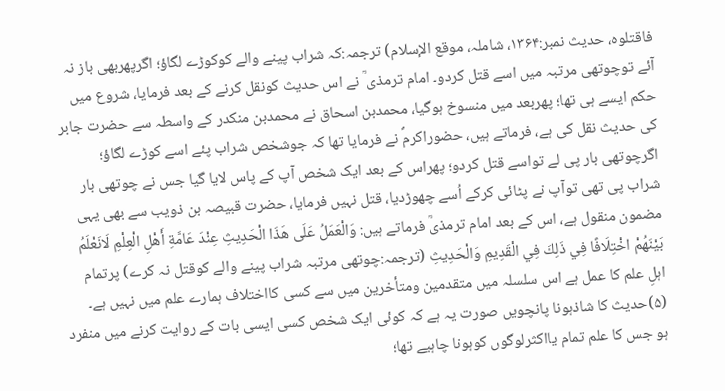فاقتلوہ، حدیث نمبر:۱۳۶۴، شاملہ، موقع الإسلام) ترجمہ:کہ شراب پینے والے کوکوڑے لگاؤ؛ اگرپھربھی باز نہ آئے توچوتھی مرتبہ میں اسے قتل کردو۔ امام ترمذی ؒ نے اس حدیث کونقل کرنے کے بعد فرمایا، شروع میں حکم ایسے ہی تھا؛ پھربعد میں منسوخ ہوگیا، محمدبن اسحاق نے محمدبن منکدر کے واسطہ سے حضرت جابر کی حدیث نقل کی ہے، فرماتے ہیں، حضوراکرمؐ نے فرمایا تھا کہ جوشخص شراب پئے اسے کوڑے لگاؤ؛ اگرچوتھی بار پی لے تواسے قتل کردو؛ پھراس کے بعد ایک شخص آپ کے پاس لایا گیا جس نے چوتھی بار شراب پی تھی توآپ نے پٹائی کرکے اُسے چھوڑدیا، قتل نہیں فرمایا، حضرت قبیصہ بن ذویب سے بھی یہی مضمون منقول ہے، اس کے بعد امام ترمذیؒ فرماتے ہیں: وَالْعَمَلُ عَلَى هَذَا الْحَدِيثِ عِنْدَ عَامَّةِ أَهْلِ الْعِلْمِ لَانَعْلَمُ بَيْنَهُمْ اخْتِلَافًا فِي ذَلِكَ فِي الْقَدِيمِ وَالْحَدِيثِ (ترجمہ:چوتھی مرتبہ شراب پینے والے کوقتل نہ کرے) پرتمام اہلِ علم کا عمل ہے اس سلسلہ میں متقدمین ومتأخرین میں سے کسی کااختلاف ہمارے علم میں نہیں ہے۔ (۵)حدیث کا شاذہونا پانچویں صورت یہ ہے کہ کوئی ایک شخص کسی ایسی بات کے روایت کرنے میں منفرد ہو جس کا علم تمام یااکثرلوگوں کوہونا چاہیے تھا؛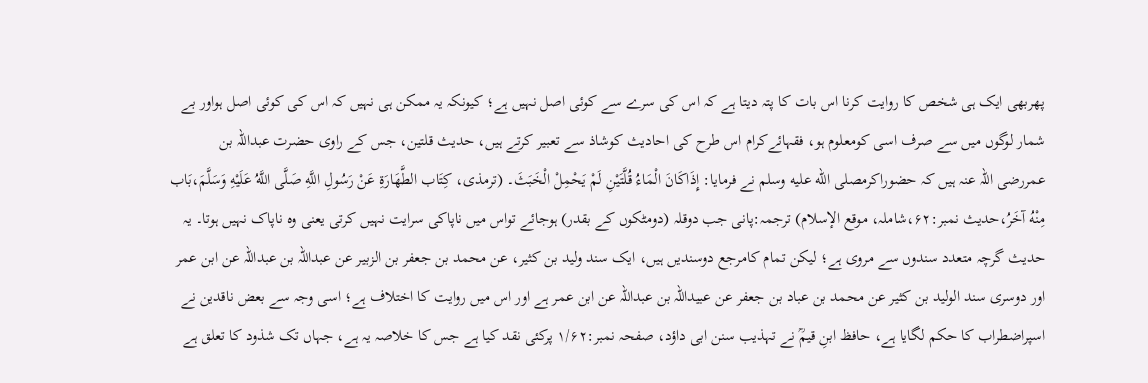پھربھی ایک ہی شخص کا روایت کرنا اس بات کا پتہ دیتا ہے کہ اس کی سرے سے کوئی اصل نہیں ہے؛ کیونکہ یہ ممکن ہی نہیں کہ اس کی کوئی اصل ہواور بے شمار لوگوں میں سے صرف اسی کومعلوم ہو، فقہائےکرام اس طرح کی احادیث کوشاذ سے تعبیر کرتے ہیں، حدیث قلتین، جس کے راوی حضرت عبداللہ بن عمررضی اللہ عنہ ہیں کہ حضوراکرمصلى الله عليه وسلم نے فرمایا: إِذَاكَانَ الْمَاءُ قُلَّتَيْنِ لَمْ يَحْمِلْ الْخَبَثَ۔ (ترمذی، كِتَاب الطَّهَارَةِ عَنْ رَسُولِ اللَّهِ صَلَّى اللَّهُ عَلَيْهِ وَسَلَّمَ،بَاب مِنْهُ آخَرُ،حدیث نمبر:۶۲،شاملہ، موقع الإسلام) ترجمہ:پانی جب دوقلہ (دومٹکوں کے بقدر) ہوجائے تواس میں ناپاکی سرایت نہیں کرتی یعنی وہ ناپاک نہیں ہوتا۔ یہ حدیث گرچہ متعدد سندوں سے مروی ہے؛ لیکن تمام کامرجع دوسندیں ہیں، ایک سند ولید بن کثیر، عن محمد بن جعفر بن الزبیر عن عبداللہ بن عبداللہ عن ابن عمر اور دوسری سند الولید بن کثیر عن محمد بن عباد بن جعفر عن عبیداللہ بن عبداللہ عن ابن عمر ہے اور اس میں روایت کا اختلاف ہے؛ اسی وجہ سے بعض ناقدین نے اسپراضطراب کا حکم لگایا ہے، حافظ ابنِ قیمؒ نے تہذیب سنن ابی داؤد، صفحہ نمبر:۱/۶۲ پرکئی نقد کیا ہے جس کا خلاصہ یہ ہے، جہاں تک شذود کا تعلق ہے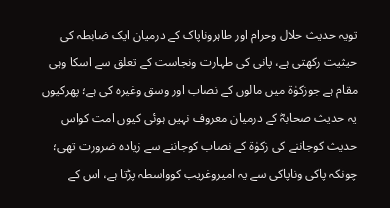تویہ حدیث حلال وحرام اور طاہروناپاک کے درمیان ایک ضابطہ کی حیثیت رکھتی ہے، پانی کی طہارت ونجاست کے تعلق سے اسکا وہی مقام ہے جوزکوٰۃ میں مالوں کے نصاب اور وسق وغیرہ کی ہے؛ پھرکیوں یہ حدیث صحابہؓ کے درمیان معروف نہیں ہوئی کیوں امت کواس حدیث کوجاننے کی زکوٰۃ کے نصاب کوجاننے سے زیادہ ضرورت تھی؛ چونکہ پاکی وناپاکی سے یہ امیروغریب کوواسطہ پڑتا ہے، اس کے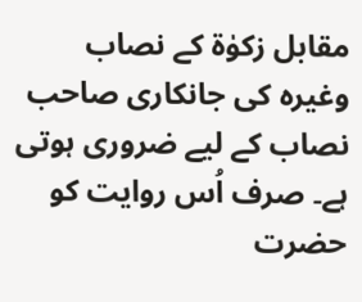مقابل زکوٰۃ کے نصاب وغیرہ کی جانکاری صاحب نصاب کے لیے ضروری ہوتی ہے۔ صرف اُس روایت کو حضرت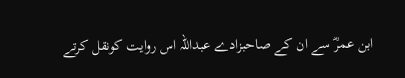ابن عمرؓ سے ان کے صاحبزادے عبداللہ اس روایت کونقل کرتے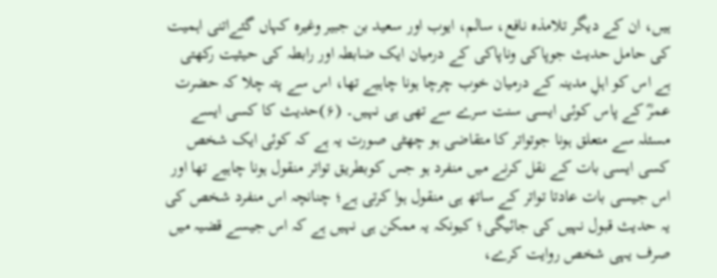ہیں، ان کے دیگر تلامذہ نافع، سالم، ایوب اور سعید بن جبیر وغیرہ کہاں گئےاتنی اہمیت کی حامل حدیث جوپاکی وناپاکی کے درمیان ایک ضابطہ اور رابطہ کی حیثیت رکھتی ہے اس کو اہلِ مدینہ کے درمیان خوب چرچا ہونا چاہیے تھا، اس سے پتہ چلا کہ حضرت عمرؓ کے پاس کوئی ایسی سنت سرے سے تھی ہی نہیں۔ (۶)حدیث کا کسی ایسے مسئلہ سے متعلق ہونا جوتواتر کا متقاضی ہو چھٹی صورت یہ ہے کہ کوئی ایک شخص کسی ایسی بات کے نقل کرنے میں منفرد ہو جس کوبطریق تواتر منقول ہونا چاہیے تھا اور اس جیسی بات عادتا تواتر کے ساتھ ہی منقول ہوا کرتی ہے؛ چنانچہ اس منفرد شخص کی یہ حدیث قبول نہیں کی جائیگی؛ کیونکہ یہ ممکن ہی نہیں ہے کہ اس جیسے قضیہ میں صرف یہی شخص روایت کرے،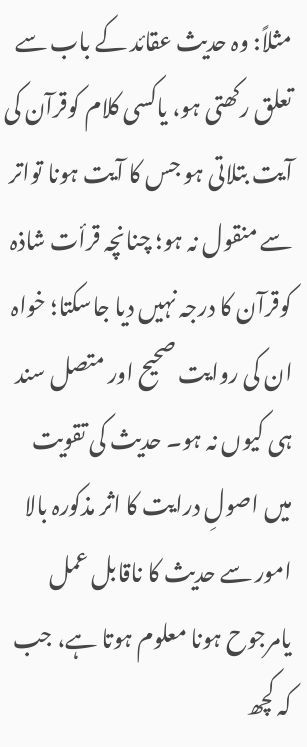مثلاً: وہ حدیث عقائد کے باب سے تعلق رکھتی ہو، یاکسی کلام کوقرآن کی آیت بتلاتی ہو جس کا آیت ہونا تواتر سے منقول نہ ہو؛ چنانچہ قرأت شاذہ کوقرآن کا درجہ نہیں دیا جاسکتا؛ خواہ ان کی روایت صحیح اور متصل سند ہی کیوں نہ ہو۔ حدیث کی تقویت میں اصولِ درایت کا اثر مذکورہ بالا امور سے حدیث کا ناقابل عمل یامرجوح ہونا معلوم ہوتا ہے، جب کہ کچھ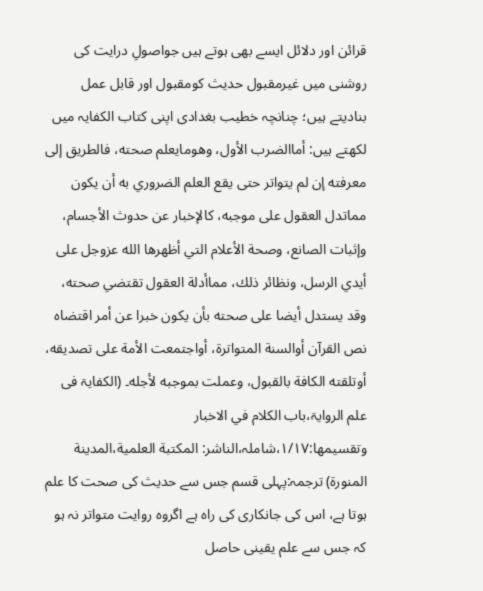قرائن اور دلائل ایسے بھی ہوتے ہیں جواصولِ درایت کی روشنی میں غیرمقبول حدیث کومقبول اور قابل عمل بنادیتے ہیں؛ چنانچہ خطیب بغدادی اپنی کتاب الکفایہ میں لکھتے ہیں: أماالضرب الأول، وهومايعلم صحته، فالطريق إلى معرفته إن لم يتواتر حتى يقع العلم الضروري به أن يكون مماتدل العقول على موجبه، كالإخبار عن حدوث الأجسام، وإثبات الصانع، وصحة الأعلام التي أظهرها الله عزوجل على أيدي الرسل، ونظائر ذلك، مماأدلة العقول تقتضي صحته، وقد يستدل أيضا على صحته بأن يكون خبرا عن أمر اقتضاه نص القرآن أوالسنة المتواترة، أواجتمعت الأمة على تصديقه، أوتلقته الكافة بالقبول، وعملت بموجبه لأجله۔ (الکفایۃ فی علم الروایۃ،باب الكلام في الاخبار وتقسيمها:۱/۱۷،شاملہ،الناشر: المكتبة العلمية،المدينة المنورة) ترجمہ:پہلی قسم جس سے حدیث کی صحت کا علم ہوتا ہے، اس کی جانکاری کی راہ ہے اگروہ روایت متواتر نہ ہو کہ جس سے علم یقینی حاصل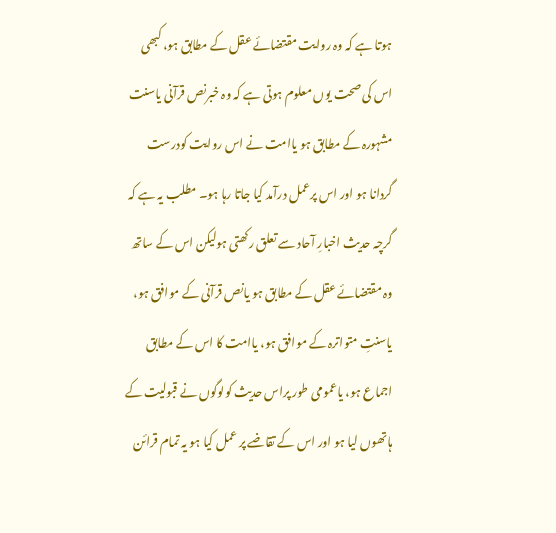ہوتا ہے کہ وہ روایت مقتضائے عقل کے مطابق ہو، کبھی اس کی صحت یوں معلوم ہوتی ہے کہ وہ خبرنص قرآنی یاسنت مشہورہ کے مطابق ہو یاامت نے اس روایت کودرست گردانا ہو اور اس پرعمل درآمد کیا جاتا رہا ہو۔ مطلب یہ ہے کہ گرچہ حدیث اخبارِ آحاد سے تعلق رکھتی ہولیکن اس کے ساتھ وہ مقتضائے عقل کے مطابق ہو یانص قرآنی کے موافق ہو، یاسنتِ متواترہ کے موافق ہو، یاامت کا اس کے مطابق اجماع ہو، یاعمومی طور پراس حدیث کولوگوں نے قبولیت کے ہاتھوں لیا ہو اور اس کے تقاضے پر عمل کیا ہو یہ تمام قرائن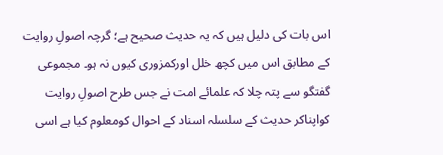اس بات کی دلیل ہیں کہ یہ حدیث صحیح ہے؛ گرچہ اصولِ روایت کے مطابق اس میں کچھ خلل اورکمزوری کیوں نہ ہو۔ مجموعی گفتگو سے پتہ چلا کہ علمائے امت نے جس طرح اصولِ روایت کواپناکر حدیث کے سلسلہ اسناد کے احوال کومعلوم کیا ہے اسی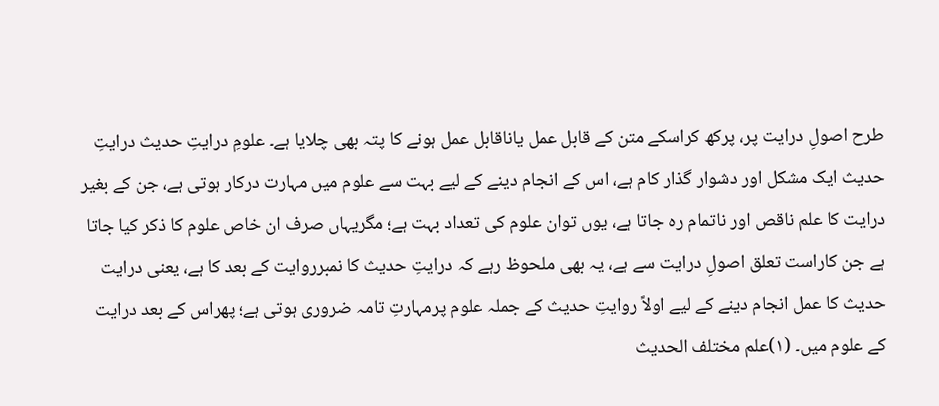طرح اصولِ درایت پر، پرکھ کراسکے متن کے قابل عمل یاناقابل عمل ہونے کا پتہ بھی چلایا ہے۔ علومِ درایتِ حدیث درایتِ حدیث ایک مشکل اور دشوار گذار کام ہے، اس کے انجام دینے کے لیے بہت سے علوم میں مہارت درکار ہوتی ہے، جن کے بغیر درایت کا علم ناقص اور ناتمام رہ جاتا ہے، یوں توان علوم کی تعداد بہت ہے؛ مگریہاں صرف ان خاص علوم کا ذکر کیا جاتا ہے جن کاراست تعلق اصولِ درایت سے ہے، یہ بھی ملحوظ رہے کہ درایتِ حدیث کا نمبرروایت کے بعد کا ہے، یعنی درایت حدیث کا عمل انجام دینے کے لیے اولاً روایتِ حدیث کے جملہ علوم پرمہارتِ تامہ ضروری ہوتی ہے؛ پھراس کے بعد درایت کے علوم میں۔ (۱)علم مختلف الحدیث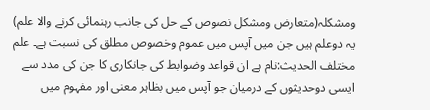ومشکلہ(متعارض ومشکل نصوص کے حل کی جانب رہنمائی کرنے والا علم) یہ دوعلم ہیں جن میں آپس میں عموم وخصوص مطلق کی نسبت ہے۔ علم مختلف الحدیث:نام ہے ان قواعد وضوابط کی جانکاری کا جن کی مدد سے ایسی دوحدیثوں کے درمیان جو آپس میں بظاہر معنی اور مفہوم میں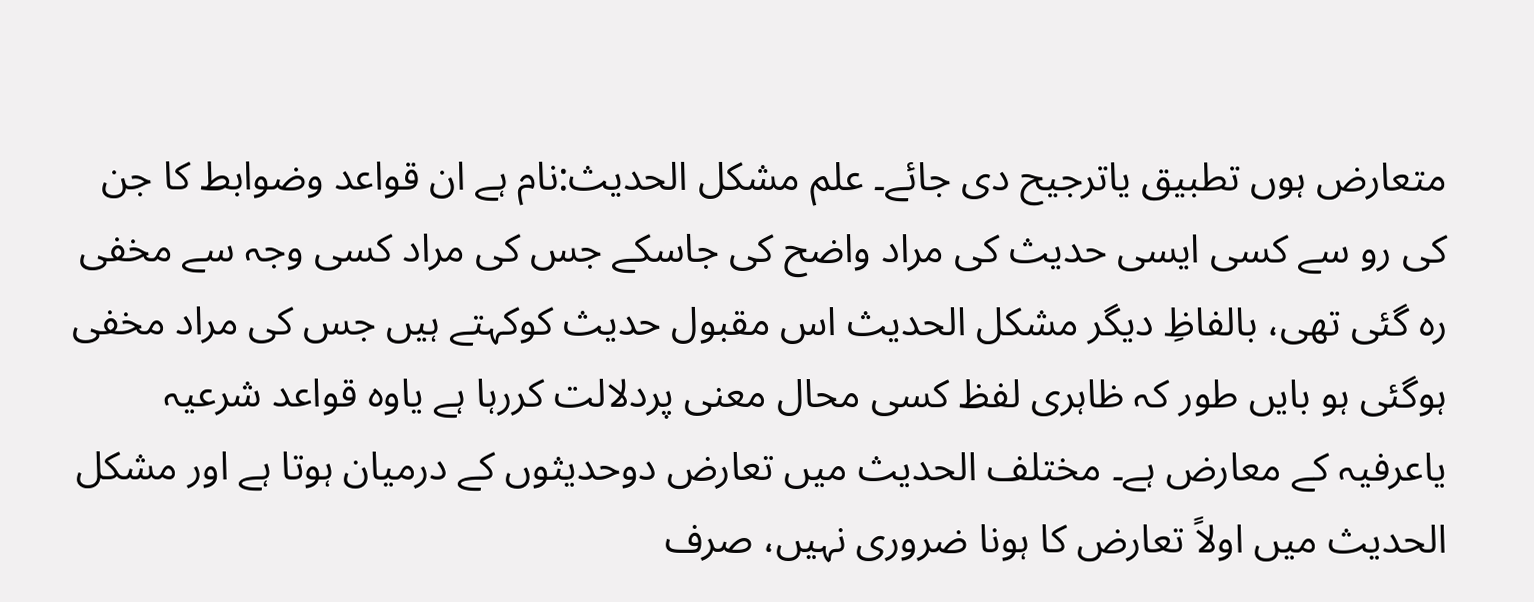متعارض ہوں تطبیق یاترجیح دی جائے۔ علم مشکل الحدیث:نام ہے ان قواعد وضوابط کا جن کی رو سے کسی ایسی حدیث کی مراد واضح کی جاسکے جس کی مراد کسی وجہ سے مخفی رہ گئی تھی، بالفاظِ دیگر مشکل الحدیث اس مقبول حدیث کوکہتے ہیں جس کی مراد مخفی ہوگئی ہو بایں طور کہ ظاہری لفظ کسی محال معنی پردلالت کررہا ہے یاوہ قواعد شرعیہ یاعرفیہ کے معارض ہے۔ مختلف الحدیث میں تعارض دوحدیثوں کے درمیان ہوتا ہے اور مشکل الحدیث میں اولاً تعارض کا ہونا ضروری نہیں، صرف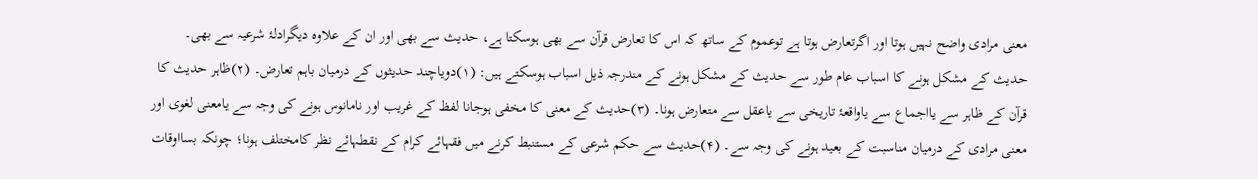معنی مرادی واضح نہیں ہوتا اور اگرتعارض ہوتا ہے توعموم کے ساتھ کہ اس کا تعارض قرآن سے بھی ہوسکتا ہے، حدیث سے بھی اور ان کے علاوہ دیگرادلۂ شرعیہ سے بھی۔ حدیث کے مشکل ہونے کا اسباب عام طور سے حدیث کے مشکل ہونے کے مندرجہ ذیل اسباب ہوسکتے ہیں: (۱)دویاچند حدیثوں کے درمیان باہم تعارض۔ (۲)ظاہر حدیث کا قرآن کے ظاہر سے یااجماع سے یاواقعۂ تاریخی سے یاعقل سے متعارض ہونا۔ (۳)حدیث کے معنی کا مخفی ہوجانا لفظ کے غریب اور نامانوس ہونے کی وجہ سے یامعنی لغوی اور معنی مرادی کے درمیان مناسبت کے بعید ہونے کی وجہ سے۔ (۴)حدیث سے حکم شرعی کے مستنبط کرنے میں فقہائے کرام کے نقطہائے نظر کامختلف ہونا؛ چونکہ بسااوقات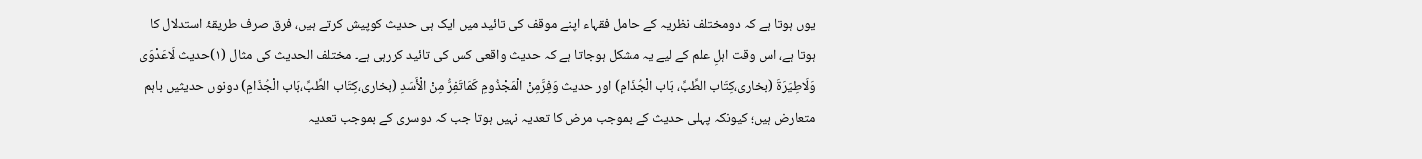یوں ہوتا ہے کہ دومختلف نظریہ کے حامل فقہاء اپنے موقف کی تائید میں ایک ہی حدیث کوپیش کرتے ہیں، فرق صرف طریقۂ استدلال کا ہوتا ہے، اس وقت اہلِ علم کے لیے یہ مشکل ہوجاتا ہے کہ حدیث واقعی کس کی تائید کررہی ہے۔ مختلف الحدیث کی مثال (۱)حدیث لَاعَدْوَى وَلَاطِيَرَةَ (بخاری،كِتَاب الطِّبِّ، بَاب الْجُذَامِ) اور حدیث وَفِرَّمِنْ الْمَجْذُومِ كَمَاتَفِرُّ مِنْ الْأَسَدِ (بخاری،كِتَاب الطِّبِّ،بَاب الْجُذَامِ) دونوں حدیثیں باہم متعارض ہیں؛ کیونکہ پہلی حدیث کے بموجب مرض کا تعدیہ نہیں ہوتا جب کہ دوسری کے بموجب تعدیہ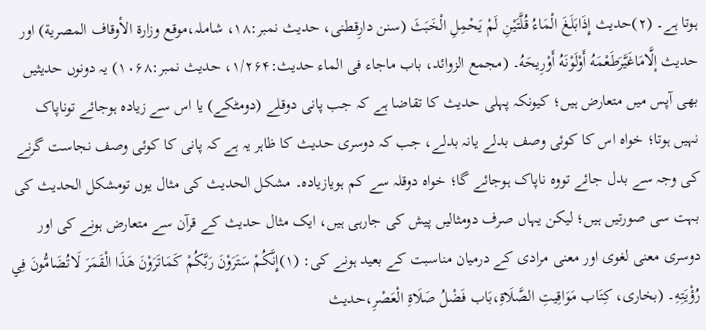ہوتا ہے۔ (۲)حدیث إِذَابَلَغَ الْمَاءُ قُلَّتَيْنِ لَمْ يَحْمِلِ الْخَبَثَ (سنن دارِقطنی، حدیث نمبر:۱۸، شاملہ،موقع وزارة الأوقاف المصرية) اور حدیث إلَّامَاغَيَّرَطَعْمَهُ أَوْلَوْنَهُ أَوْرِيحَهُ۔ (مجمع الزوائد، باب ماجاء فی الماء حدیث:۱/۲۶۴، حدیث نمبر:۱۰۶۸) یہ دونوں حدیثیں بھی آپس میں متعارض ہیں؛ کیونکہ پہلی حدیث کا تقاضا ہے کہ جب پانی دوقلے (دومٹکے) یا اس سے زیادہ ہوجائے توناپاک نہیں ہوتا؛ خواہ اس کا کوئی وصف بدلے یانہ بدلے، جب کہ دوسری حدیث کا ظاہر یہ ہے کہ پانی کا کوئی وصف نجاست گرنے کی وجہ سے بدل جائے تووہ ناپاک ہوجائے گا؛ خواہ دوقلہ سے کم ہویازیادہ۔ مشکل الحدیث کی مثال یوں تومشکل الحدیث کی بہت سی صورتیں ہیں؛ لیکن یہاں صرف دومثالیں پیش کی جارہی ہیں، ایک مثال حدیث کے قرآن سے متعارض ہونے کی اور دوسری معنی لغوی اور معنی مرادی کے درمیان مناسبت کے بعید ہونے کی: (۱)إِنَّكُمْ سَتَرَوْنَ رَبَّكُمْ كَمَاتَرَوْنَ هَذَا الْقَمَرَ لَاتُضَامُّونَ فِي رُؤْيَتِهِ۔ (بخاری، كِتَاب مَوَاقِيتِ الصَّلَاةِ،بَاب فَضْلُ صَلَاةِ الْعَصْرِ،حدیث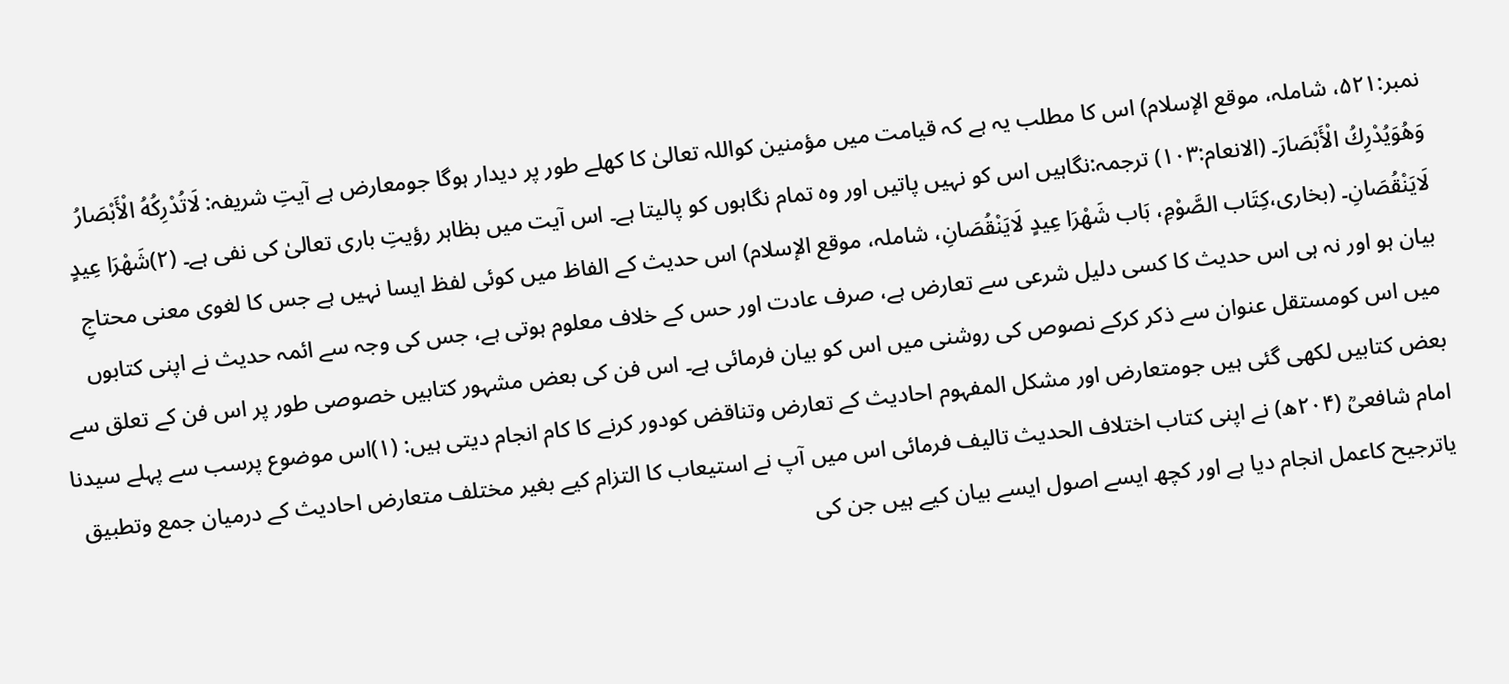نمبر:۵۲۱، شاملہ، موقع الإسلام) اس کا مطلب یہ ہے کہ قیامت میں مؤمنین کواللہ تعالیٰ کا کھلے طور پر دیدار ہوگا جومعارض ہے آیتِ شریفہ: لَاتُدْرِكُهُ الْأَبْصَارُ وَهُوَيُدْرِكُ الْأَبْصَارَ۔ (الانعام:۱۰۳) ترجمہ:نگاہیں اس کو نہیں پاتیں اور وہ تمام نگاہوں کو پالیتا ہے۔ اس آیت میں بظاہر رؤیتِ باری تعالیٰ کی نفی ہے۔ (۲)شَهْرَا عِيدٍ لَايَنْقُصَانِ۔ (بخاری،كِتَاب الصَّوْمِ، بَاب شَهْرَا عِيدٍ لَايَنْقُصَانِ، شاملہ، موقع الإسلام) اس حدیث کے الفاظ میں کوئی لفظ ایسا نہیں ہے جس کا لغوی معنی محتاجِ بیان ہو اور نہ ہی اس حدیث کا کسی دلیل شرعی سے تعارض ہے، صرف عادت اور حس کے خلاف معلوم ہوتی ہے، جس کی وجہ سے ائمہ حدیث نے اپنی کتابوں میں اس کومستقل عنوان سے ذکر کرکے نصوص کی روشنی میں اس کو بیان فرمائی ہے۔ اس فن کی بعض مشہور کتابیں خصوصی طور پر اس فن کے تعلق سے بعض کتابیں لکھی گئی ہیں جومتعارض اور مشکل المفہوم احادیث کے تعارض وتناقض کودور کرنے کا کام انجام دیتی ہیں: (۱)اس موضوع پرسب سے پہلے سیدنا امام شافعیؒ (۲۰۴ھ) نے اپنی کتاب اختلاف الحدیث تالیف فرمائی اس میں آپ نے استیعاب کا التزام کیے بغیر مختلف متعارض احادیث کے درمیان جمع وتطبیق یاترجیح کاعمل انجام دیا ہے اور کچھ ایسے اصول ایسے بیان کیے ہیں جن کی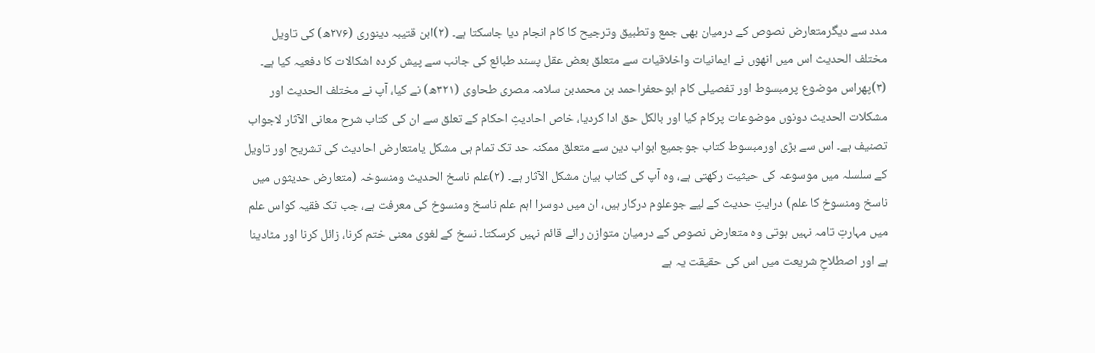مدد سے دیگرمتعارض نصوص کے درمیان بھی جمع وتطبیق وترجیح کا کام انجام دیا جاسکتا ہے۔ (۲)ابن قتیبہ دینوری (۲۷۶ھ) کی تاویل مختلف الحدیث اس میں انھوں نے ایمانیات واخلاقیات سے متعلق بعض عقل پسند طبائع کی جانب سے پیش کردہ اشکالات کا دفعیہ کیا ہے۔ (۳)پھراس موضوع پرمبسوط اور تفصیلی کام ابوحعفراحمد بن محمدبن سلامہ مصری طحاوی (۳۲۱ھ) نے کیا، آپ نے مختلف الحدیث اور مشکلات الحدیث دونوں موضوعات پرکام کیا اور بالکل حق ادا کردیا، خاص احادیثِ احکام کے تعلق سے ان کی کتاب شرح معانی الآثار لاجواب تصنیف ہے۔ اس سے بڑی اورمبسوط کتاب جوجمیع ابواب دین سے متعلق ممکنہ حد تک تمام ہی مشکل یامتعارض احادیث کی تشریح اور تاویل کے سلسلہ میں موسوعہ کی حیثیت رکھتی ہے، وہ آپ کی کتاب بیان مشکل الآثار ہے۔ (۲)علم ناسخ الحدیث ومنسوخہ (متعارض حدیثوں میں ناسخ ومنسوخ کا علم) درایتِ حدیث کے لیے جوعلوم درکار ہیں، ان میں دوسرا اہم علم ناسخ ومنسوخ کی معرفت ہے، جب تک فقیہ کواس علم میں مہارتِ تامہ نہیں ہوتی وہ متعارض نصوص کے درمیان متوازن رائے قائم نہیں کرسکتا۔ نسخ کے لغوی معنی ختم کرنا، زائل کرنا اور مٹادینا ہے اور اصطلاحِ شریعت میں اس کی حقیقت یہ ہے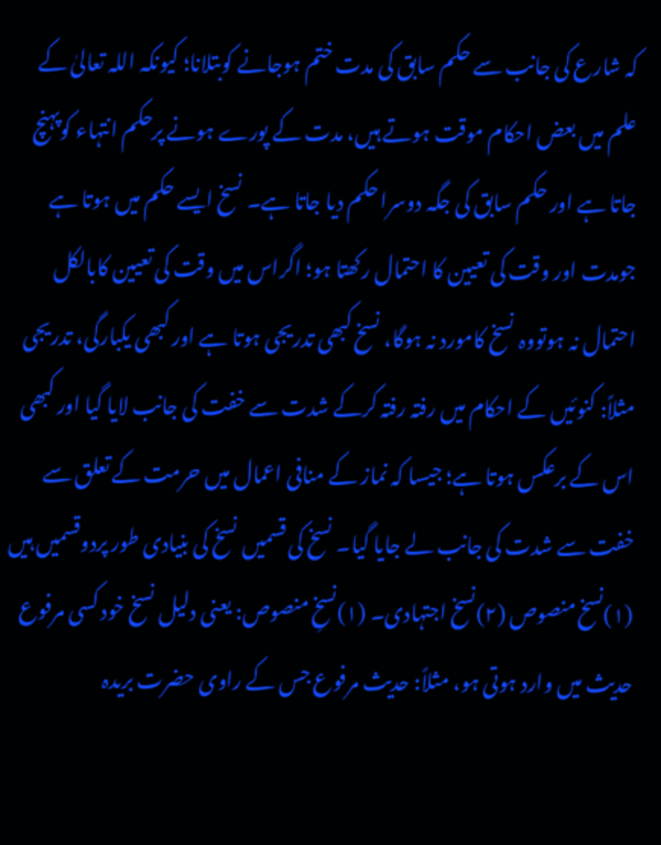کہ شارع کی جانب سے حکم سابق کی مدت ختم ہوجانے کوبتلانا؛ کیونکہ اللہ تعالیٰ کے علم میں بعض احکام موقت ہوتے ہیں، مدت کے پورے ہونے پرحکم انتہاء کوپہنچ جاتا ہے اور حکم سابق کی جگہ دوسرا حکم دیا جاتا ہے۔ نسخ ایسے حکم میں ہوتا ہے جومدت اور وقت کی تعیین کا احتمال رکھتا ہو؛ اگراس میں وقت کی تعیین کابالکل احتمال نہ ہوتووہ نسخ کامورد نہ ہوگا، نسخ کبھی تدریجی ہوتا ہے اور کبھی یکبارگی، تدریجی مثلاً: کنوئیں کے احکام میں رفتہ رفتہ کرکے شدت سے خفت کی جانب لایا گیا اور کبھی اس کے برعکس ہوتا ہے؛ جیسا کہ نماز کے منافی اعمال میں حرمت کے تعلق سے خفت سے شدت کی جانب لے جایا گیا۔ نسخ کی قسمیں نسخ کی بنیادی طور پردوقسمیں ہیں (۱)نسخ منصوص (۲)نسخ اجتہادی۔ (۱)نسخِ منصوص: یعنی دلیل نسخ خود کسی مرفوع حدیث میں وارد ہوتی ہو، مثلاً: حدیث مرفوع جس کے راوی حضرت بریدہ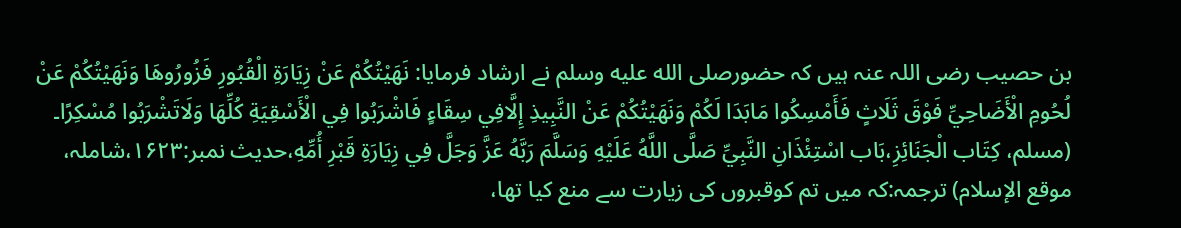بن حصیب رضی اللہ عنہ ہیں کہ حضورصلى الله عليه وسلم نے ارشاد فرمایا: نَهَيْتُكُمْ عَنْ زِيَارَةِ الْقُبُورِ فَزُورُوهَا وَنَهَيْتُكُمْ عَنْ لُحُومِ الْأَضَاحِيِّ فَوْقَ ثَلَاثٍ فَأَمْسِكُوا مَابَدَا لَكُمْ وَنَهَيْتُكُمْ عَنْ النَّبِيذِ إِلَّافِي سِقَاءٍ فَاشْرَبُوا فِي الْأَسْقِيَةِ كُلِّهَا وَلَاتَشْرَبُوا مُسْكِرًا۔ (مسلم، كِتَاب الْجَنَائِزِ،بَاب اسْتِئْذَانِ النَّبِيِّ صَلَّى اللَّهُ عَلَيْهِ وَسَلَّمَ رَبَّهُ عَزَّ وَجَلَّ فِي زِيَارَةِ قَبْرِ أُمِّهِ،حدیث نمبر:۱۶۲۳،شاملہ، موقع الإسلام) ترجمہ:کہ میں تم کوقبروں کی زیارت سے منع کیا تھا،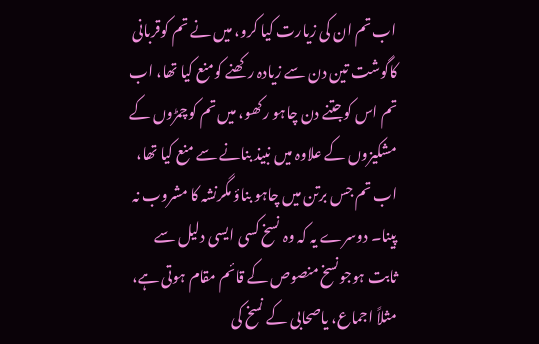اب تم ان کی زیارت کیا کرو، میں نے تم کوقربانی کاگوشت تین دن سے زیادہ رکھنے کومنع کیا تھا، اب تم اس کوجتنے دن چاہو رکھو، میں تم کوچمڑوں کے مشکیزوں کے علاوہ میں نبیذ بنانے سے منع کیا تھا، اب تم جس برتن میں چاہو بناؤ مگرنشہ کا مشروب نہ پینا۔ دوسرے یہ کہ وہ نسخ کسی ایسی دلیل سے ثابت ہوجونسخ منصوص کے قائم مقام ہوتی ہے، مثلاً اجماع، یاصحابی کے نسخ کی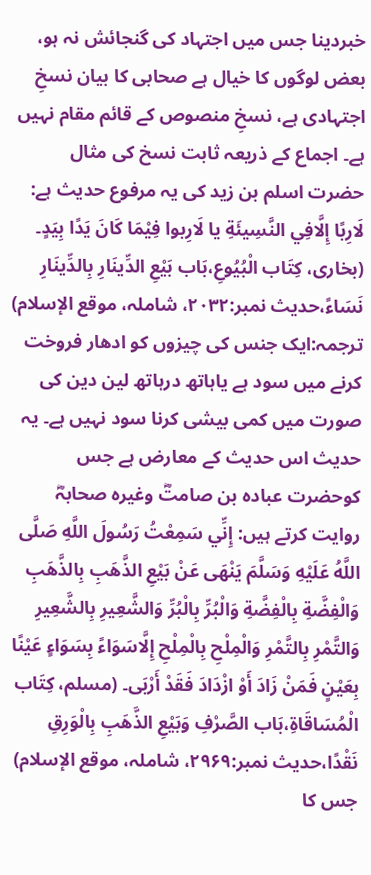خبردینا جس میں اجتہاد کی گنجائش نہ ہو، بعض لوگوں کا خیال ہے صحابی کا بیان نسخِ اجتہادی ہے، نسخِ منصوص کے قائم مقام نہیں ہے۔ اجماع کے ذریعہ ثابت نسخ کی مثال حضرت اسلم بن زید کی یہ مرفوع حدیث ہے: لَارِبًا إِلَّافِي النَّسِيئَةِ یا لَارِبوا فِیْمَا كَانَ يَدًا بِيَدٍ۔ (بخاری، كِتَاب الْبُيُوعِ،بَاب بَيْعِ الدِّينَارِ بِالدِّينَارِ نَسَاءً،حدیث نمبر:۲۰۳۲، شاملہ، موقع الإسلام) ترجمہ:ایک جنس کی چیزوں کو ادھار فروخت کرنے میں سود ہے یاہاتھ درہاتھ لین دین کی صورت میں کمی بیشی کرنا سود نہیں ہے۔ یہ حدیث اس حدیث کے معارض ہے جس کوحضرت عبادہ بن صامتؓ وغیرہ صحابہؓ روایت کرتے ہیں: إِنِّي سَمِعْتُ رَسُولَ اللَّهِ صَلَّى اللَّهُ عَلَيْهِ وَسَلَّمَ يَنْهَى عَنْ بَيْعِ الذَّهَبِ بِالذَّهَبِ وَالْفِضَّةِ بِالْفِضَّةِ وَالْبُرِّ بِالْبُرِّ وَالشَّعِيرِ بِالشَّعِيرِ وَالتَّمْرِ بِالتَّمْرِ وَالْمِلْحِ بِالْمِلْحِ إِلَّاسَوَاءً بِسَوَاءٍ عَيْنًا بِعَيْنٍ فَمَنْ زَادَ أَوْ ازْدَادَ فَقَدْ أَرْبَى۔ (مسلم، كِتَاب الْمُسَاقَاةِ،بَاب الصَّرْفِ وَبَيْعِ الذَّهَبِ بِالْوَرِقِ نَقْدًا،حدیث نمبر:۲۹۶۹، شاملہ، موقع الإسلام) جس کا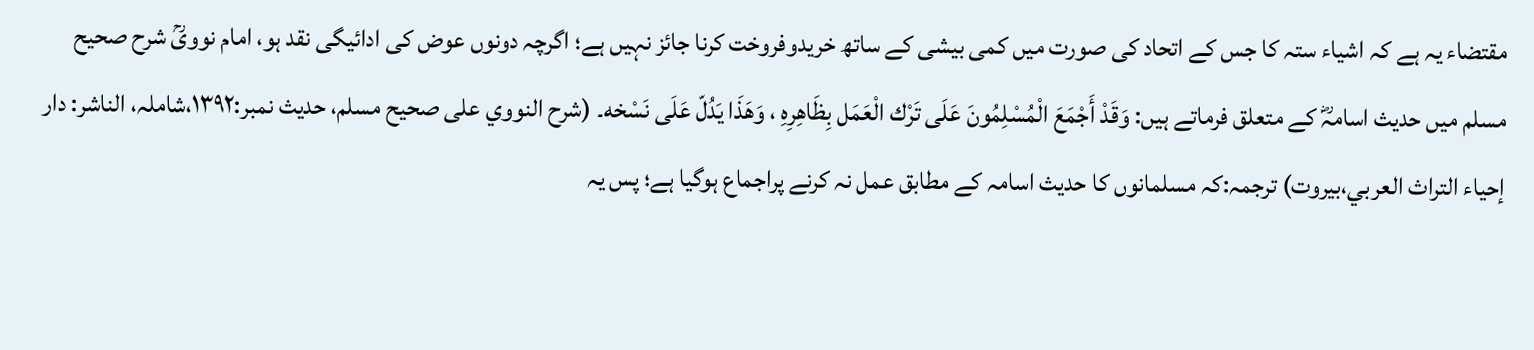مقتضاء یہ ہے کہ اشیاء ستہ کا جس کے اتحاد کی صورت میں کمی بیشی کے ساتھ خریدوفروخت کرنا جائز نہیں ہے؛ اگرچہ دونوں عوض کی ادائیگی نقد ہو، امام نوویؒ شرح صحیح مسلم میں حدیث اسامہؓ کے متعلق فرماتے ہیں: وَقَدْ أَجْمَعَ الْمُسْلِمُونَ عَلَى تَرْك الْعَمَل بِظَاهِرِهِ ، وَهَذَا يَدُلّ عَلَى نَسْخه۔ (شرح النووي على صحيح مسلم، حدیث نمبر:۱۳۹۲،شاملہ، الناشر: دار إحياء التراث العربي،بيروت) ترجمہ:کہ مسلمانوں کا حدیث اسامہ کے مطابق عمل نہ کرنے پراجماع ہوگیا ہے؛ پس یہ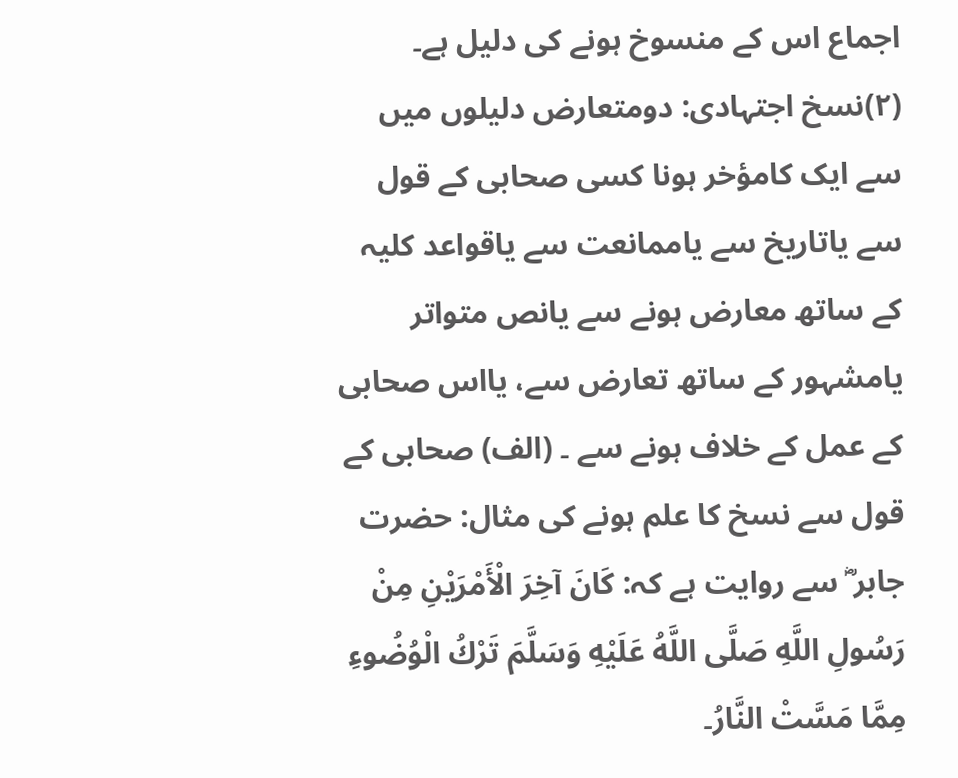اجماع اس کے منسوخ ہونے کی دلیل ہے۔ (۲)نسخ اجتہادی: دومتعارض دلیلوں میں سے ایک کامؤخر ہونا کسی صحابی کے قول سے یاتاریخ سے یاممانعت سے یاقواعد کلیہ کے ساتھ معارض ہونے سے یانص متواتر یامشہور کے ساتھ تعارض سے، یااس صحابی کے عمل کے خلاف ہونے سے ۔ (الف) صحابی کے قول سے نسخ کا علم ہونے کی مثال: حضرت جابر ؓ سے روایت ہے کہ: كَانَ آخِرَ الْأَمْرَيْنِ مِنْ رَسُولِ اللَّهِ صَلَّى اللَّهُ عَلَيْهِ وَسَلَّمَ تَرْكُ الْوُضُوءِ مِمَّا مَسَّتْ النَّارُ۔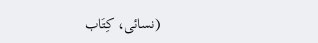(نسائی، كِتَاب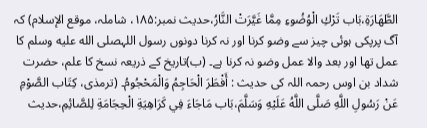الطَّهَارَةِ،بَاب تَرْكِ الْوُضُوءِ مِمَّا غَيَّرَتْ النَّارُ،حدیث نمبر:۱۸۵، شاملہ، موقع الإسلام) کہ آگ پرپکی ہوئی چیز سے وضو کرنا اور نہ کرنا دونوں رسول اللہصلى الله عليه وسلم کا عمل تھا اور بعد والا عمل وضو نہ کرنا ہے۔ (ب)تاریخ کے ذریعہ نسخ کا علم، حضرت شداد بن اوس رحمہ اللہ کی حدیث : أَفْطَرَ الْحَاجِمُ وَالْمَحْجُومُ۔ (ترمذی، كِتَاب الصَّوْمِ عَنْ رَسُولِ اللَّهِ صَلَّى اللَّهُ عَلَيْهِ وَسَلَّمَ،بَاب مَاجَاءَ فِي كَرَاهِيَةِ الْحِجَامَةِ لِلصَّائِمِ،حدیث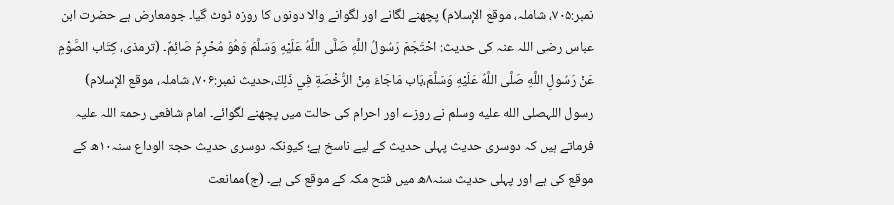نمبر:۷۰۵، شاملہ، موقع الإسلام) پچھنے لگانے اور لگوانے والا دونوں کا روزہ ٹوٹ گیا۔ جومعارض ہے حضرت ابن عباس رضی اللہ عنہ کی حدیث: احْتَجَمَ رَسُولُ اللَّهِ صَلَّى اللَّهُ عَلَيْهِ وَسَلَّمَ وَهُوَ مُحْرِمٌ صَائِمٌ۔ (ترمذی، كِتَاب الصَّوْمِ عَنْ رَسُولِ اللَّهِ صَلَّى اللَّهُ عَلَيْهِ وَسَلَّمَ،بَاب مَاجَاءَ مِنْ الرُّخْصَةِ فِي ذَلِكَ،حدیث نمبر:۷۰۶، شاملہ، موقع الإسلام) رسول اللہصلى الله عليه وسلم نے روزے اور احرام کی حالت میں پچھنے لگوائے۔ امام شافعی رحمۃ اللہ علیہ فرماتے ہیں کہ دوسری حدیث پہلی حدیث کے لیے ناسخ ہے؛ کیونکہ دوسری حدیث حجۃ الوداع سنہ۱۰ھ کے موقع کی ہے اور پہلی حدیث سنہ۸ھ میں فتح مکہ کے موقع کی ہے۔ (ج)ممانعت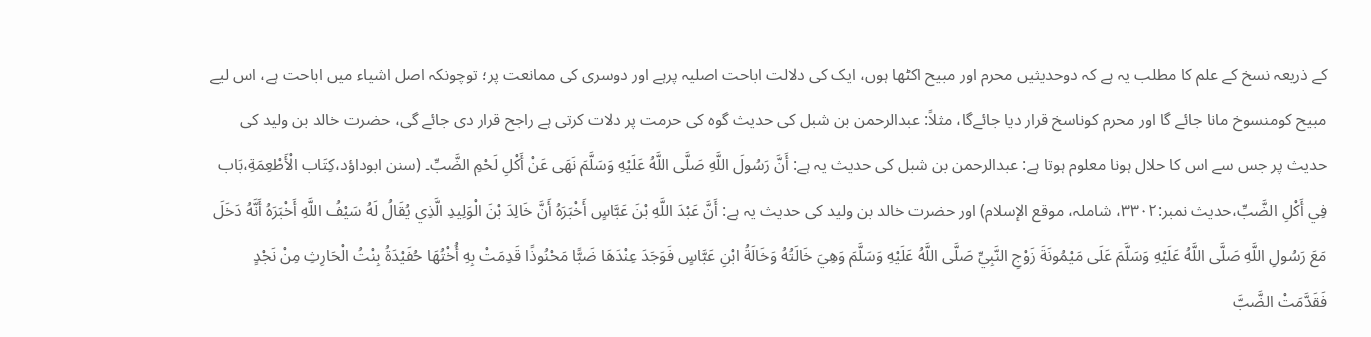کے ذریعہ نسخ کے علم کا مطلب یہ ہے کہ دوحدیثیں محرم اور مبیح اکٹھا ہوں، ایک کی دلالت اباحت اصلیہ پرہے اور دوسری کی ممانعت پر؛ توچونکہ اصل اشیاء میں اباحت ہے، اس لیے مبیح کومنسوخ مانا جائے گا اور محرم کوناسخ قرار دیا جائےگا، مثلاً: عبدالرحمن بن شبل کی حدیث گوہ کی حرمت پر دلات کرتی ہے راجح قرار دی جائے گی، حضرت خالد بن ولید کی حدیث پر جس سے اس کا حلال ہونا معلوم ہوتا ہے: عبدالرحمن بن شبل کی حدیث یہ ہے: أَنَّ رَسُولَ اللَّهِ صَلَّى اللَّهُ عَلَيْهِ وَسَلَّمَ نَهَى عَنْ أَكْلِ لَحْمِ الضَّبِّ۔ (سنن ابوداؤد،كِتَاب الْأَطْعِمَةِ،بَاب فِي أَكْلِ الضَّبِّ،حدیث نمبر:۳۳۰۲، شاملہ، موقع الإسلام) اور حضرت خالد بن ولید کی حدیث یہ ہے: أَنَّ عَبْدَ اللَّهِ بْنَ عَبَّاسٍ أَخْبَرَهُ أَنَّ خَالِدَ بْنَ الْوَلِيدِ الَّذِي يُقَالُ لَهُ سَيْفُ اللَّهِ أَخْبَرَهُ أَنَّهُ دَخَلَ مَعَ رَسُولِ اللَّهِ صَلَّى اللَّهُ عَلَيْهِ وَسَلَّمَ عَلَى مَيْمُونَةَ زَوْجِ النَّبِيِّ صَلَّى اللَّهُ عَلَيْهِ وَسَلَّمَ وَهِيَ خَالَتُهُ وَخَالَةُ ابْنِ عَبَّاسٍ فَوَجَدَ عِنْدَهَا ضَبًّا مَحْنُوذًا قَدِمَتْ بِهِ أُخْتُهَا حُفَيْدَةُ بِنْتُ الْحَارِثِ مِنْ نَجْدٍ فَقَدَّمَتْ الضَّبَّ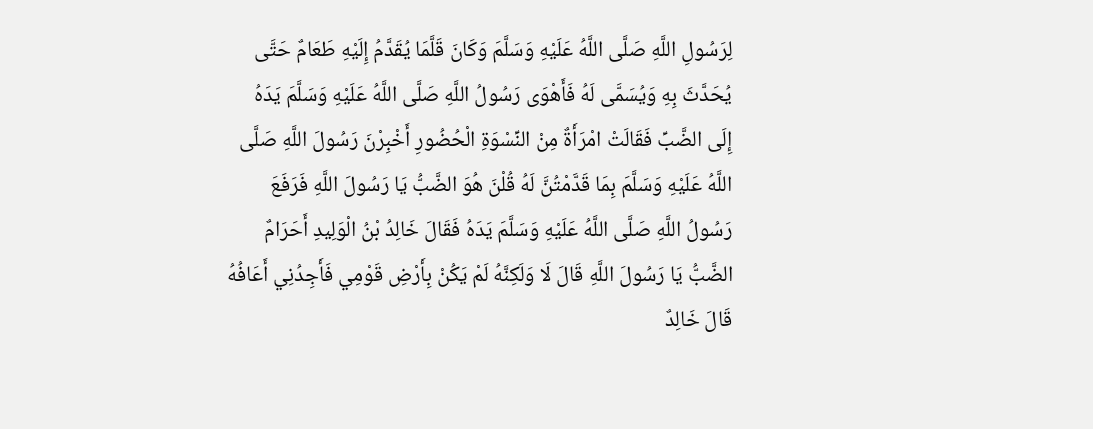لِرَسُولِ اللَّهِ صَلَّى اللَّهُ عَلَيْهِ وَسَلَّمَ وَكَانَ قَلَّمَا يُقَدَّمُ إِلَيْهِ طَعَامٌ حَتَّى يُحَدَّثَ بِهِ وَيُسَمَّى لَهُ فَأَهْوَى رَسُولُ اللَّهِ صَلَّى اللَّهُ عَلَيْهِ وَسَلَّمَ يَدَهُ إِلَى الضَّبِّ فَقَالَتْ امْرَأَةٌ مِنْ النِّسْوَةِ الْحُضُورِ أَخْبِرْنَ رَسُولَ اللَّهِ صَلَّى اللَّهُ عَلَيْهِ وَسَلَّمَ بِمَا قَدَّمْتُنَّ لَهُ قُلْنَ هُوَ الضَّبُّ يَا رَسُولَ اللَّهِ فَرَفَعَ رَسُولُ اللَّهِ صَلَّى اللَّهُ عَلَيْهِ وَسَلَّمَ يَدَهُ فَقَالَ خَالِدُ بْنُ الْوَلِيدِ أَحَرَامٌ الضَّبُّ يَا رَسُولَ اللَّهِ قَالَ لَا وَلَكِنَّهُ لَمْ يَكُنْ بِأَرْضِ قَوْمِي فَأَجِدُنِي أَعَافُهُ قَالَ خَالِدٌ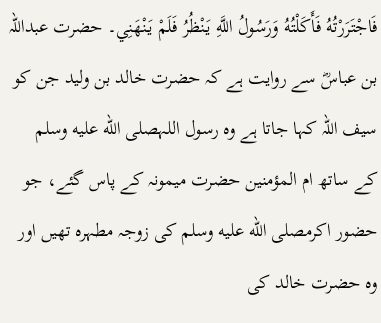فَاجْتَرَرْتُهُ فَأَكَلْتُهُ وَرَسُولُ اللَّهِ يَنْظُرُ فَلَمْ يَنْهَنِي۔ حضرت عبداللہ بن عباسؓ سے روایت ہے کہ حضرت خالد بن ولید جن کو سیف اللہ کہا جاتا ہے وہ رسول اللہصلى الله عليه وسلم کے ساتھ ام المؤمنین حضرت میمونہ کے پاس گئے، جو حضور اکرمصلى الله عليه وسلم کی زوجہ مطہرہ تھیں اور وہ حضرت خالد کی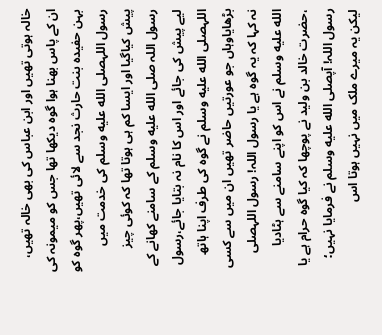خالہ ہوتی تھیں اور ابن عباس کی بھی خالہ تھیں، ان کے پاس بھنا ہوا گوہ دیکھا تھا جس کو میمونہ کی بہن حفیدہ بنت حارث نجد سے لائی تھیں،پھر گوہ کو رسول اللہصلى الله عليه وسلم کی خدمت میں پیش کیاگیا اور ایسا کم ہی ہوتا تھا کہ کوئی چیز رسول اللہ صلى الله عليه وسلم کے سامنے کھانے کے لیے پیش کی جائے اور اس کا نام نہ بتایا جائے،رسول اللہصلى الله عليه وسلم نے گوہ کی طرف اپنا ہاتھ بڑھایاوہاں جو عورتیں حاضر تھیں ان میں سے کسی نہ کہا کہ یہ گوہ ہے یا رسول اللہ! رسول اللہصلى الله عليه وسلم نے اس کو اپنے سامنے سے ہٹادیا ،حضرت خالد بن ولید نے پوچھا کہ کیا گوہ حرام ہے یا رسول اللہ! آپصلى الله عليه وسلم نے فرمایا نہیں؛ لیکن یہ میرے ملک میں نہیں ہوتا اس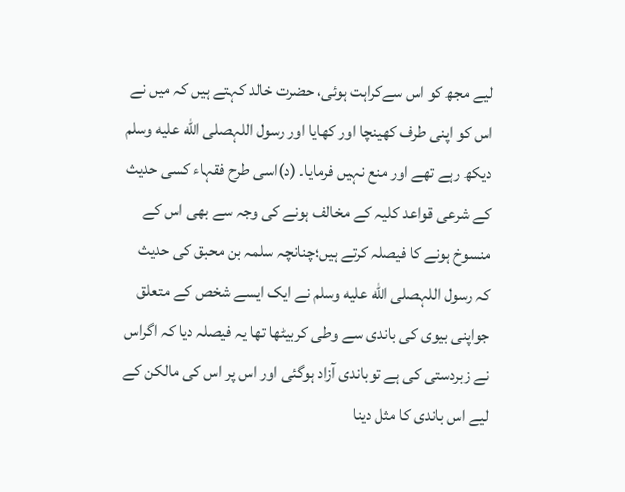لیے مجھ کو اس سےکراہت ہوئی، حضرت خالد کہتے ہیں کہ میں نے اس کو اپنی طرف کھینچا اور کھایا اور رسول اللہصلى الله عليه وسلم دیکھ رہے تھے اور منع نہیں فرمایا۔ (د)اسی طرح فقہاء کسی حدیث کے شرعی قواعد کلیہ کے مخالف ہونے کی وجہ سے بھی اس کے منسوخ ہونے کا فیصلہ کرتے ہیں؛چنانچہ سلمہ بن محبق کی حدیث کہ رسول اللہصلى الله عليه وسلم نے ایک ایسے شخص کے متعلق جواپنی بیوی کی باندی سے وطی کربیٹھا تھا یہ فیصلہ دیا کہ اگراس نے زبردستی کی ہے توباندی آزاد ہوگئی اور اس پر اس کی مالکن کے لیے اس باندی کا مثل دینا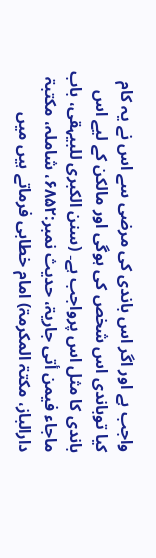واجب ہے اور اگر اس باندی کی مرضی سے اس نے یہ کام کیا توباندی اس شخص کی ہوگی اور مالکن کے لیے اس باندی کا مثل اس پرواجب ہے۔ (سنن الکبری للبیہقی، باب ماجاء فیمن أتی جاریۃ، حدیث نمبر:۶۸۵۲، شاملہ، مکتبۃ دارالباز، مکتۃ المکرمۃ) امام خطابی فرماتے ہیں میں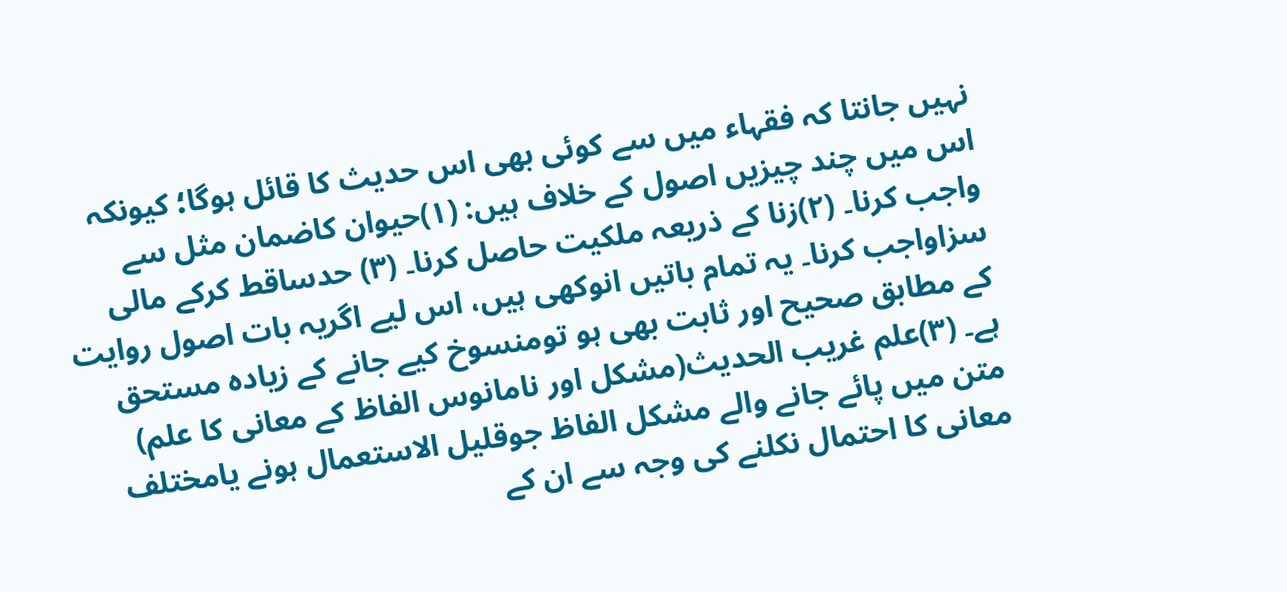نہیں جانتا کہ فقہاء میں سے کوئی بھی اس حدیث کا قائل ہوگا؛ کیونکہ اس میں چند چیزیں اصول کے خلاف ہیں: (۱)حیوان کاضمان مثل سے واجب کرنا۔ (۲)زنا کے ذریعہ ملکیت حاصل کرنا۔ (۳) حدساقط کرکے مالی سزاواجب کرنا۔ یہ تمام باتیں انوکھی ہیں، اس لیے اگریہ بات اصول روایت کے مطابق صحیح اور ثابت بھی ہو تومنسوخ کیے جانے کے زیادہ مستحق ہے۔ (۳)علم غریب الحدیث(مشکل اور نامانوس الفاظ کے معانی کا علم) متن میں پائے جانے والے مشکل الفاظ جوقلیل الاستعمال ہونے یامختلف معانی کا احتمال نکلنے کی وجہ سے ان کے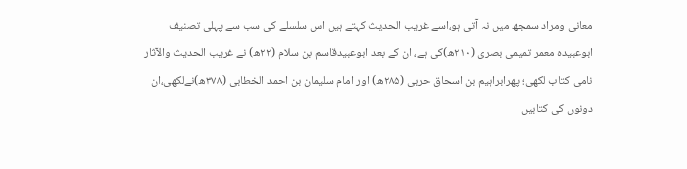معانی ومراد سمجھ میں نہ آتی ہو،اسے غریب الحدیث کہتے ہیں اس سلسلے کی سب سے پہلی تصنیف ابوعبیدہ معمر تمیمی بصری (۲۱۰ھ)کی ہے، ان کے بعد ابوعبیدقاسم بن سلام (۲۲ھ) نے غریب الحدیث والآثار نامی کتاب لکھی؛ پھرابراہیم بن اسحاق حربی (۲۸۵ھ) اور امام سلیمان بن احمد الخطابی (۳۷۸ھ)نےلکھی،ان دونوں کی کتابیں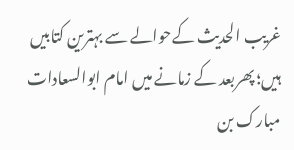غریب الحدیث کےحوالے سے بہترین کتابیں ہیں؛ پھربعد کے زمانے میں امام ابوالسعادات مبارک بن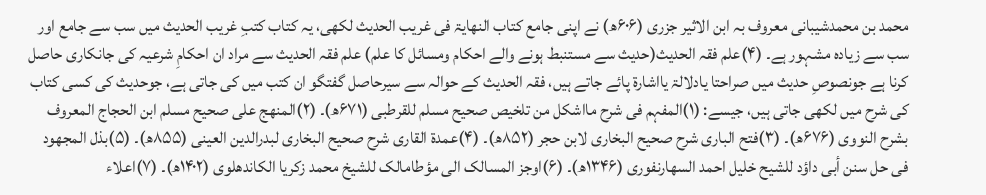محمد بن محمدشیبانی معروف بہ ابن الاثیر جزری (۶۰۶ھ) نے اپنی جامع کتاب النھایۃ فی غریب الحدیث لکھی، یہ کتاب کتبِ غریب الحدیث میں سب سے جامع اور سب سے زیادہ مشہور ہے۔ (۴)علم فقہ الحدیث(حدیث سے مستنبط ہونے والے احکام ومسائل کا علم) علم فقہ الحدیث سے مراد ان احکامِ شرعیہ کی جانکاری حاصل کرنا ہے جونصوصِ حدیث میں صراحتا یادلالۃ یااشارۃ پائے جاتے ہیں، فقہ الحدیث کے حوالہ سے سیرحاصل گفتگو ان کتب میں کی جاتی ہے، جوحدیث کی کسی کتاب کی شرح میں لکھی جاتی ہیں، جیسے: (۱)المفہم فی شرح مااشکل من تلخیص صحیح مسلم للقرطبی (۶۷۱ھ)۔ (۲)المنھج علی صحیح مسلم ابن الحجاج المعروف بشرح النووی (۶۷۶ھ)۔ (۳)فتح الباری شرح صحیح البخاری لابن حجر (۸۵۲ھ)۔ (۴)عمدۃ القاری شرح صحیح البخاری لبدرالدین العینی (۸۵۵ھ)۔ (۵)بذل المجھود فی حل سنن أبی داؤد للشیح خلیل احمد السھارنفوری (۱۳۴۶ھ)۔ (۶)اوجز المسالک الی مؤطامالک للشیخ محمد زکریا الکاندھلوی (۱۴۰۲ھ)۔ (۷)اعلاء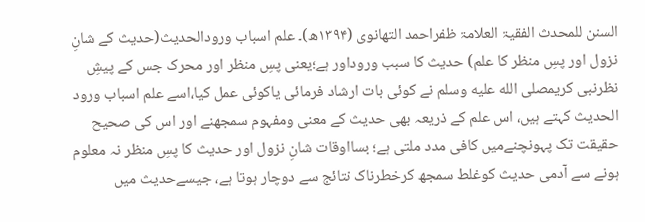السنن للمحدث الفقیۃ العلامۃ ظفراحمد التھانوی (۱۳۹۴ھ)۔ علم اسباب ورودالحدیث(حدیث کے شانِ نزول اور پسِ منظر کا علم) حدیث کا سبب وروداور ہے؛یعنی پسِ منظر اور محرک جس کے پیشِ نظرنبی کریمصلى الله عليه وسلم نے کوئی بات ارشاد فرمائی یاکوئی عمل کیا،اسے علم اسباب ورود الحدیث کہتے ہیں، اس علم کے ذریعہ بھی حدیث کے معنی ومفہوم سمجھنے اور اس کی صحیح حقیقت تک پہونچنےمیں کافی مدد ملتی ہے؛ بسااوقات شانِ نزول اور حدیث کا پسِ منظر نہ معلوم ہونے سے آدمی حدیث کوغلط سمجھ کرخطرناک نتائج سے دوچار ہوتا ہے، جیسےحدیث میں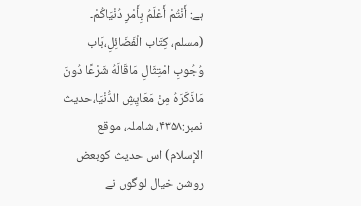ہے: أَنْتُمْ أَعْلَمُ بِأَمْرِ دُنْيَاكُمْ۔ (مسلم، كِتَاب الْفَضَائِلِ،بَاب وُجُوبِ امْتِثَالِ مَاقَالَهُ شَرْعًا دُونَ مَاذَكَرَهُ مِنْ مَعَايِشِ الدُّنْيَا،حدیث نمبر:۴۳۵۸، شاملہ، موقع الإسلام) اس حدیث کوبعض روشن خیال لوگوں نے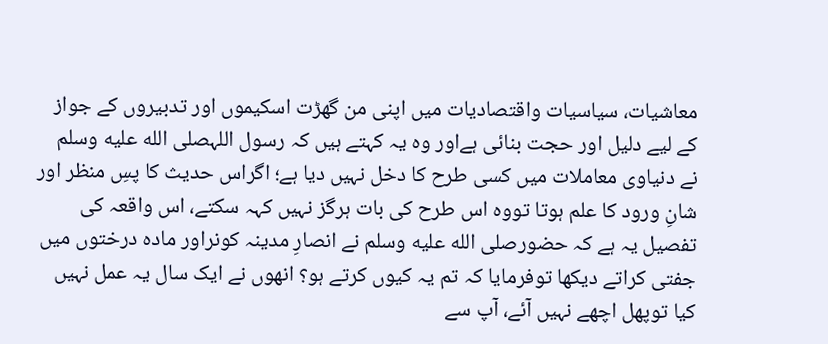معاشیات، سیاسیات واقتصادیات میں اپنی من گھڑت اسکیموں اور تدبیروں کے جواز کے لیے دلیل اور حجت بنائی ہےاور وہ یہ کہتے ہیں کہ رسول اللہصلى الله عليه وسلم نے دنیاوی معاملات میں کسی طرح کا دخل نہیں دیا ہے؛ اگراس حدیث کا پسِ منظر اور شانِ ورود کا علم ہوتا تووہ اس طرح کی بات ہرگز نہیں کہہ سکتے، اس واقعہ کی تفصیل یہ ہے کہ حضورصلى الله عليه وسلم نے انصارِ مدینہ کونراور مادہ درختوں میں جفتی کراتے دیکھا توفرمایا کہ تم یہ کیوں کرتے ہو؟ انھوں نے ایک سال یہ عمل نہیں کیا توپھل اچھے نہیں آئے، آپ سے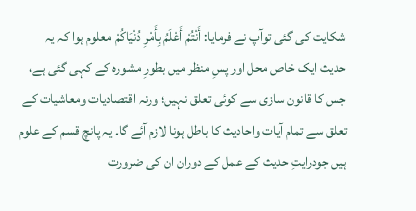شکایت کی گئی توآپ نے فرمایا: أَنْتُمْ أَعْلَمُ بِأَمْرِ دُنْيَاكُمْ معلوم ہوا کہ یہ حدیث ایک خاص محل اور پسِ منظر میں بطورِ مشورہ کے کہی گئی ہے، جس کا قانون سازی سے کوئی تعلق نہیں؛ ورنہ اقتصادیات ومعاشیات کے تعلق سے تمام آیات واحادیث کا باطل ہونا لازم آئے گا۔ یہ پانچ قسم کے علوم ہیں جودرایتِ حدیث کے عمل کے دوران ان کی ضرورت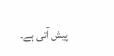پیش آتی ہے۔